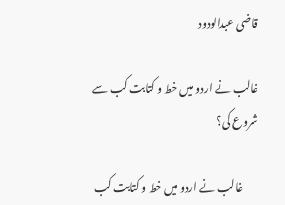قاضی عبدالودود

غالب نے اردو میں خط و کتابت کب سے شروع کی؟

       غالب نے اردو میں خط و کتابت کب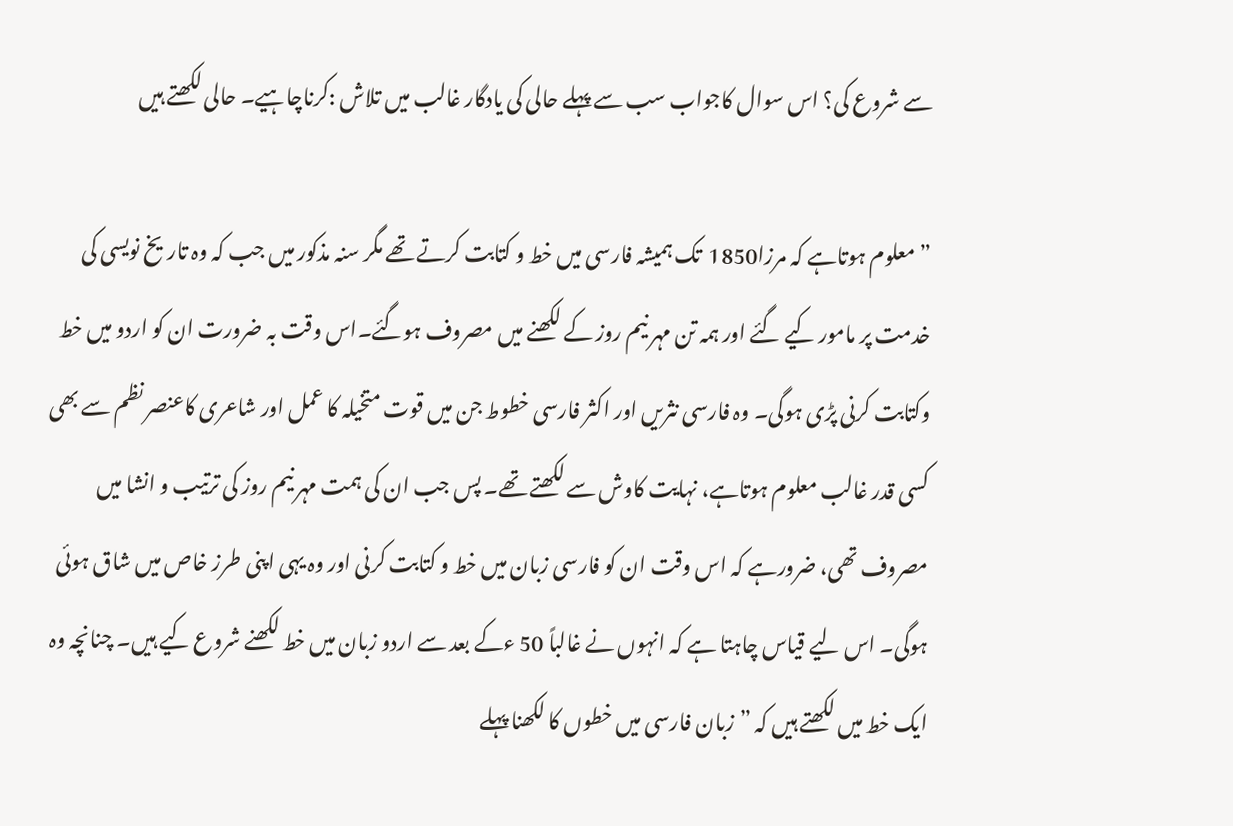سے شروع کی؟ اس سوال کاجواب سب سے پہلے حالی کی یادگار غالب میں تلاش :کرناچاہیے۔ حالی لکھتے ہیں

”معلوم ہوتاہے کہ مرزا1850  تک ہمیشہ فارسی میں خط و کتابت کرتے تھے مگر سنہ مذکور میں جب کہ وہ تاریخ نویسی کی خدمت پر مامور کیے گئے اور ہمہ تن مہر نیم روز کے لکھنے میں مصروف ہوگئے۔اس وقت بہ ضرورت ان کو اردو میں خط وکتابت کرنی پڑی ہوگی۔ وہ فارسی نثریں اور اکثر فارسی خطوط جن میں قوت متخیلہ کا عمل اور شاعری کاعنصر نظم سے بھی کسی قدر غالب معلوم ہوتاہے، نہایت کاوش سے لکھتے تھے۔ پس جب ان کی ہمت مہر نیم روز کی ترتیب و انشا میں مصروف تھی، ضرورہے کہ اس وقت ان کو فارسی زبان میں خط و کتابت کرنی اور وہ یہی اپنی طرز خاص میں شاق ہوئی ہوگی۔ اس لیے قیاس چاہتا ہے کہ انہوں نے غالباً 50 ءکے بعد سے اردو زبان میں خط لکھنے شروع کیے ہیں۔ چنانچہ وہ ایک خط میں لکھتے ہیں کہ ”زبان فارسی میں خطوں کا لکھنا پہلے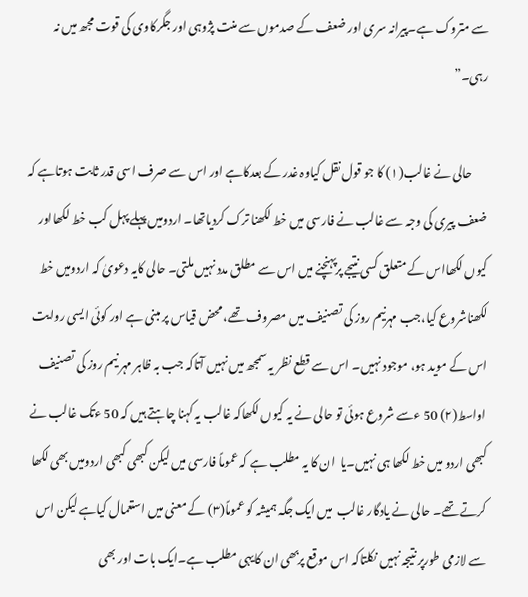سے متروک ہے۔پیرانہ سری اور ضعف کے صدموں سے منت پژوہی اور جگرکاوی کی قوت مجھ میں نہ رہی۔”

       حالی نے غالب(۱) کا جو قول نقل کیاوہ غدر کے بعدکاہے اور اس سے صرف اسی قدر ثابت ہوتاہے کہ ضعف پیری کی وجہ سے غالب نے فارسی میں خط لکھنا ترک کردیاتھا۔ اردومیں پہلے پہل کب خط لکھااور کیوں لکھااس کے متعلق کسی نتیجے پرپہنچنے میں اس سے مطلق مدد نہیں ملتی۔ حالی کایہ دعویٰ کہ اردومیں خط لکھناشروع کیا،جب مہرنیم روز کی تصنیف میں مصروف تھے، محض قیاس پر مبنی ہے اور کوئی ایسی روایت اس کے موید ہو، موجود نہیں۔ اس سے قطع نظر یہ سمجھ میں نہیں آتاکہ جب بہ ظاہر مہر نیم روز کی تصنیف اواسط(۲) 50 ءسے شروع ہوئی تو حالی نے یہ کیوں لکھاکہ غالب یہ کہنا چاہتے ہیں کہ 50 ءتک غالب نے کبھی اردو میں خط لکھا ہی نہیں۔یا  ان کا یہ مطلب ہے کہ عموماً فارسی میں لیکن کبھی کبھی اردومیں بھی لکھا کرتے تھے۔ حالی نے یادگار غالب  میں ایک جگہ ہمیشہ کو عموماً(۳) کے معنی میں استعمال کیاہے لیکن اس سے لازمی طورپر نتیجہ نہیں نکلتاکہ اس موقع پربھی ان کایہی مطلب ہے۔ایک بات اور بھی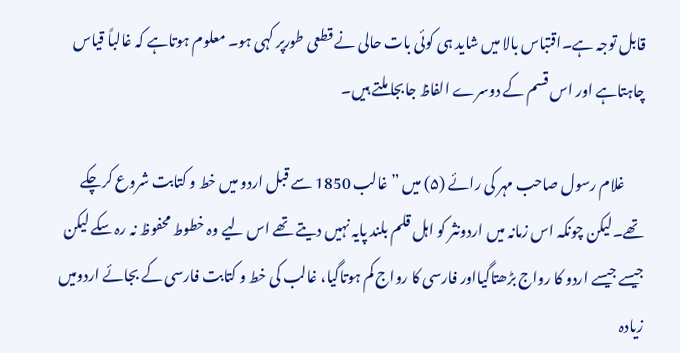قابل توجہ ہے۔اقتباس بالا میں شاید ہی کوئی بات حالی نے قطعی طورپر کہی ہو۔ معلوم ہوتاہے کہ غالباً قیاس چاہتاہے اور اس قسم کے دوسرے الفاظ جابجا ملتے ہیں۔

       غلام رسول صاحب مہر کی رائے (۵) میں ”غالب 1850 سے قبل اردو میں خط و کتابت شروع کرچکے تھے۔لیکن چونکہ اس زمانہ میں اردونثر کو اہل قلم بلند پایہ نہیں دیتے تھے اس لیے وہ خطوط محفوظ نہ رہ سکے لیکن جیسے جیسے اردو کا رواج بڑھتاگیااور فارسی کا رواج کم ہوتاگیا، غالب کی خط و کتابت فارسی کے بجائے اردومیں زیادہ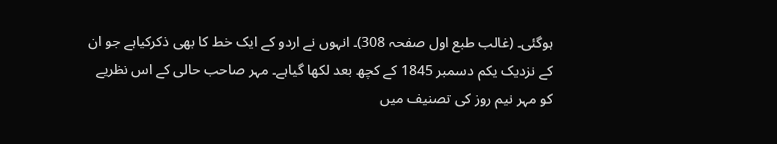ہوگئی۔ (غالب طبع اول صفحہ 308)۔ انہوں نے اردو کے ایک خط کا بھی ذکرکیاہے جو ان کے نزدیک یکم دسمبر 1845 کے کچھ بعد لکھا گیاہے۔ مہر صاحب حالی کے اس نظریے کو مہر نیم روز کی تصنیف میں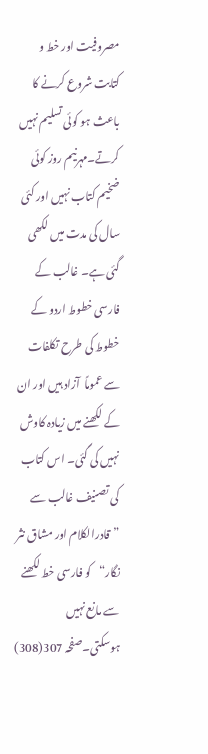مصروفیت اور خط و کتابت شروع کرنے کا باعث ہو کوئی تسلیم نہیں کرتے۔مہرنیم روز کوئی ضخیم کتاب نہیں اور کئی سال کی مدت میں لکھی گئی ہے۔ غالب کے فارسی خطوط اردو کے خطوط کی طرح تکلفات سے عموماً  آزاد ہیں اور ان کے لکھنے میں زیادہ کاوش نہیں کی گئی۔ اس کتاب کی تصنیف غالب سے ”قادرالکلام اور مشاق نثر نگار“کو فارسی خط لکھنے سے مانع نہیں ہوسکتی۔صفحہ 307(308)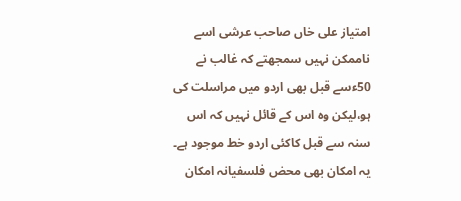امتیاز علی خاں صاحب عرشی اسے ناممکن نہیں سمجھتے کہ غالب نے 50ءسے قبل بھی اردو میں مراسلت کی ہو،لیکن وہ اس کے قائل نہیں کہ اس سنہ سے قبل کاکئی اردو خط موجود ہے۔ یہ امکان بھی محض فلسفیانہ امکان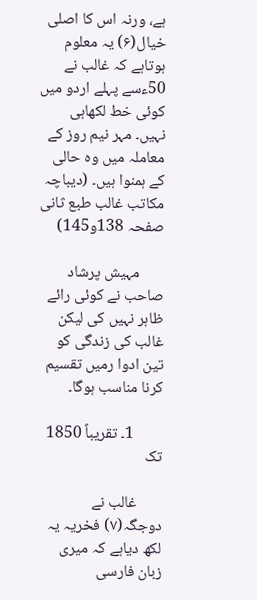ہے، ورنہ اس کا اصلی خیال(۶) یہ معلوم ہوتاہے کہ غالب نے 50ءسے پہلے اردو میں کوئی خط لکھاہی نہیں۔ مہر نیم روز کے معاملہ میں وہ حالی کے ہمنوا ہیں۔ (دیباچہ مکاتب غالب طبع ثانی صفحہ 138و145)

       مہیش پرشاد صاحب نے کوئی رائے ظاہر نہیں کی لیکن غالب کی زندگی کو تین ادوا رمیں تقسیم کرنا مناسب ہوگا۔

        1۔ تقریباً 1850 تک

       غالب نے دوجگہ(۷) فخریہ یہ لکھ دیاہے کہ میری زبان فارسی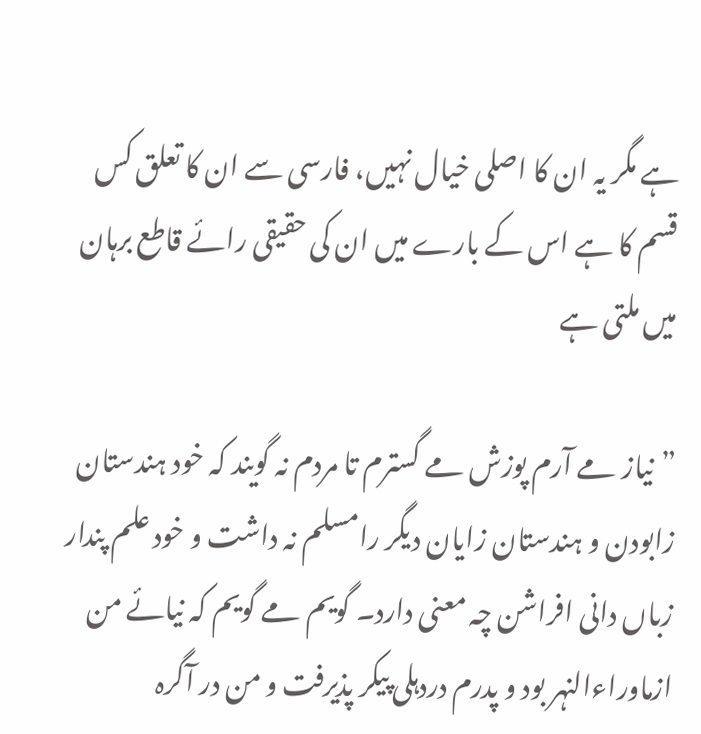ہے مگر یہ ان کا اصلی خیال نہیں، فارسی سے ان کا تعلق کس قسم کا ہے اس کے بارے میں ان کی حقیقی رائے قاطع برہان میں ملتی ہے

”نیاز مے آرم پوزش مے گسترم تا مردم نہ گویند کہ خود ہندستان زابودن و ہندستان زایان دیگر رامسلم نہ داشت و خود علم پندار زباں دانی افراشن چہ معنی دارد۔ گویم مے گویم کہ نیائے من ازماوراءالنہر بود و پدرم دردہلی پیکر پذیرفت و من در آگرہ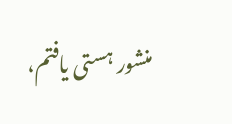منشور ہستی یافتم،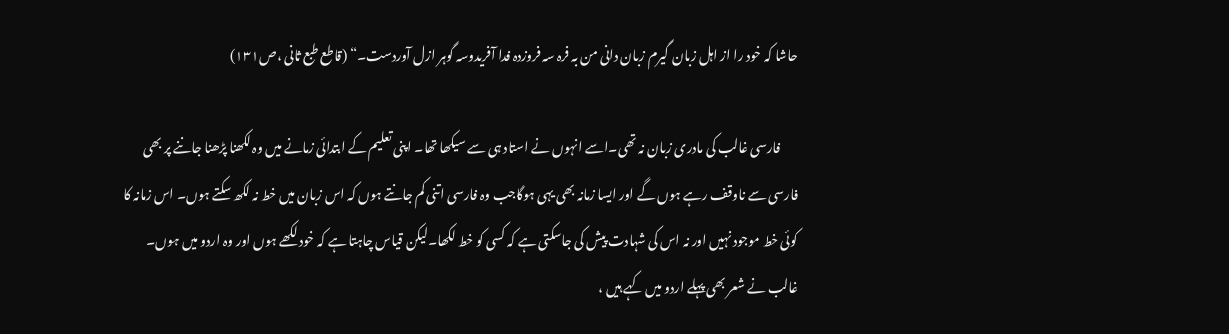حاشا کہ خود را از اہل زبان گیرم زبان دانی من بہ فرہ سہ فروزدہ فدا آفریدوسہ گوہر ازل آوردست۔“ (قاطع طبع ثانی ،ص۱۳۱)

       فارسی غالب کی مادری زبان نہ تھی۔اسے انہوں نے استاد ہی سے سیکھا تھا۔ اپنی تعلیم کے ابتدائی زمانے میں وہ لکھنا پڑھنا جاننے پر بھی فارسی سے ناوقف رہے ہوں گے اور ایسا زمانہ بھی یہی ہوگاجب وہ فارسی اتنی کم جانتے ہوں کہ اس زبان میں خط نہ لکھ سکتے ہوں۔ اس زمانہ کا کوئی خط موجود نہیں اور نہ اس کی شہادت پیش کی جاسکتی ہے کہ کسی کو خط لکھا۔لیکن قیاس چاہتا ہے کہ خود لکھے ہوں اور وہ اردو میں ہوں۔ غالب نے شعر بھی پہلے اردو میں کہے ہیں ،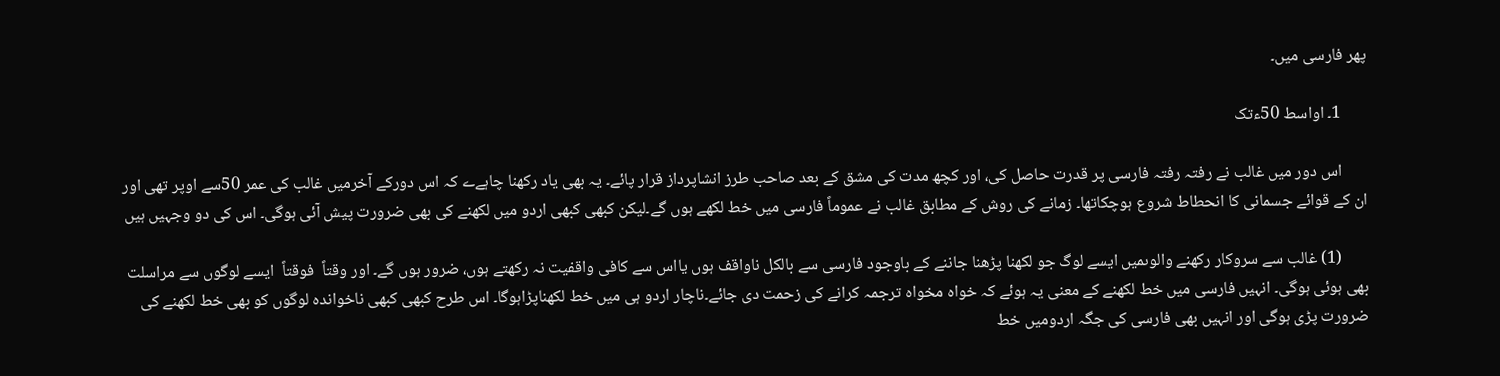پھر فارسی میں۔

       1۔ اواسط 50ءتک

       اس دور میں غالب نے رفتہ رفتہ فارسی پر قدرت حاصل کی، اور کچھ مدت کی مشق کے بعد صاحب طرز انشاپرداز قرار پائے۔ یہ بھی یاد رکھنا چاہےے کہ اس دورکے آخرمیں غالب کی عمر 50سے اوپر تھی اور ان کے قوائے جسمانی کا انحطاط شروع ہوچکاتھا۔ زمانے کی روش کے مطابق غالب نے عموماً فارسی میں خط لکھے ہوں گے۔لیکن کبھی کبھی اردو میں لکھنے کی بھی ضرورت پیش آئی ہوگی۔ اس کی دو وجہیں ہیں

       (1) غالب سے سروکار رکھنے والوںمیں ایسے لوگ جو لکھنا پڑھنا جاننے کے باوجود فارسی سے بالکل ناواقف ہوں یااس سے کافی واقفیت نہ رکھتے ہوں، ضرور ہوں گے۔ اور وقتاً  فوقتاً  ایسے لوگوں سے مراسلت بھی ہوئی ہوگی۔ انہیں فارسی میں خط لکھنے کے معنی یہ ہوئے کہ خواہ مخواہ ترجمہ کرانے کی زحمت دی جائے۔ناچار اردو ہی میں خط لکھناپڑاہوگا۔ اس طرح کبھی کبھی ناخواندہ لوگوں کو بھی خط لکھنے کی ضرورت پڑی ہوگی اور انہیں بھی فارسی کی جگہ اردومیں خط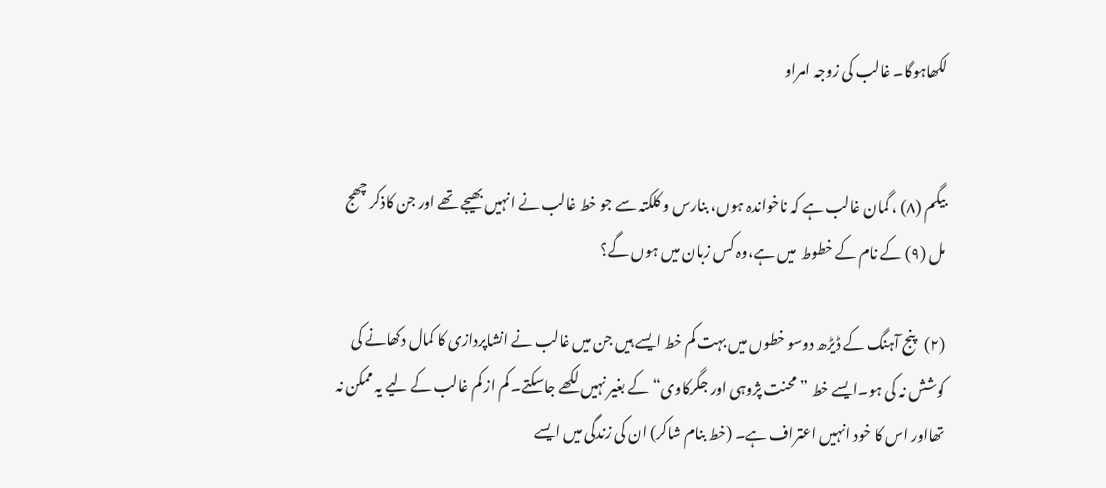لکھاہوگا۔ غالب کی زوجہ امراو


بیگم (۸) ، گمان غالب ہے کہ ناخواندہ ہوں، بنارس و کلکتہ سے جو خط غالب نے انہیں بھیجے تھے اور جن کاذکر چھج مل (۹) کے نام کے خطوط  میں ہے،وہ کس زبان میں ہوں گے؟

(۲)   پنج آہنگ کے ڈیڑھ دوسو خطوں میں بہت کم خط ایسے ہیں جن میں غالب نے انشاپردازی کا کمال دکھانے کی کوشش نہ کی ہو۔ایسے خط ”محنت پژوہی اور جگرکاوی“ کے بغیر نہیں لکھے جاسکتے۔ کم از کم غالب کے لیے یہ ممکن نہ تھااور اس کا خود انہیں اعتراف ہے۔ (خط بنام شاکر) ان کی زندگی میں ایسے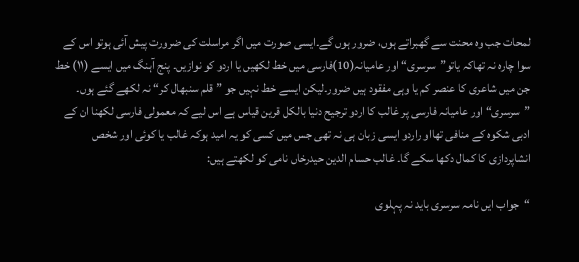لمحات جب وہ محنت سے گھبراتے ہوں، ضرور ہوں گے۔ایسی صورت میں اگر مراسلت کی ضرورت پیش آئی ہوتو اس کے سوا چارہ نہ تھاکہ یاتو”سرسری“ اور عامیانہ(10)فارسی میں خط لکھیں یا اردو کو نوازیں۔ پنج آہنگ میں ایسے (۱۱) خط جن میں شاعری کا عنصر کم یا وہی مفقود ہیں ضرور۔لیکن ایسے خط نہیں جو ”قلم سنبھال کر“ نہ لکھے گئے ہوں۔ ”سرسری“ اور عامیانہ فارسی پر غالب کا اردو ترجیح دنیا بالکل قرین قیاس ہے اس لیے کہ معمولی فارسی لکھنا ان کے ادبی شکوہ کے منافی تھااو راردو ایسی زبان ہی نہ تھی جس میں کسی کو یہ امید ہوکہ غالب یا کوئی اور شخص انشاپردازی کا کمال دکھا سکے گا۔ غالب حسام الدین حیدرخاں نامی کو لکھتے ہیں:

“جواب ایں نامہ سرسری باید نہ پہلوی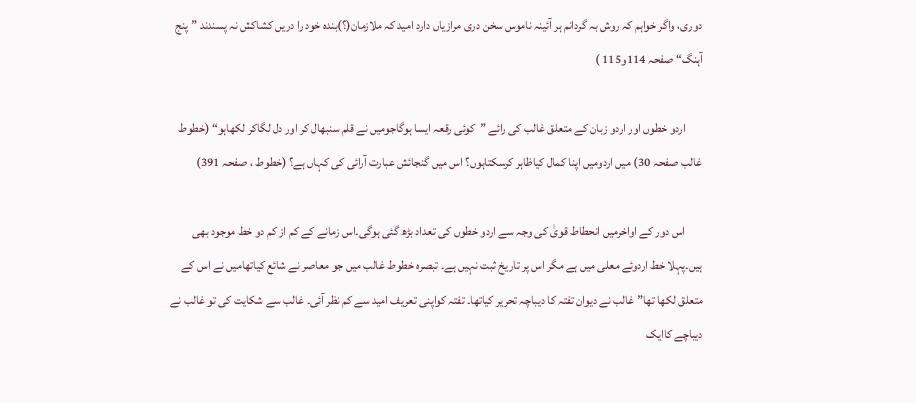دوری، واگر خواہم کہ روش بہ گردانم ہر آئینہ ناموس سخن دری مرازیاں دارد امید کہ ملازمان(؟)بندہ خود را دریں کشاکش نہ پسندند ”پنج آہنگ“ صفحہ 114و115 )

       اردو خطوں اور اردو زبان کے متعلق غالب کی رائے ”کوئی رقعہ ایسا ہوگاجومیں نے قلم سنبھال کر اور دل لگاکر لکھاہو“ (خطوط غالب صفحہ 30) میں اردومیں اپنا کمال کیاظاہر کرسکتاہوں؟ اس میں گنجائش عبارت آرائی کی کہاں ہے؟ (خطوط ، صفحہ 391)

       اس دور کے اواخرمیں انحطاط قویٰ کی وجہ سے اردو خطوں کی تعداد بڑھ گئی ہوگی۔اس زمانے کے کم از کم دو خط موجود بھی ہیں۔پہلا خط اردوئے معلی میں ہے مگر اس پر تاریخ ثبت نہیں ہے۔ تبصرہ خطوط غالب میں جو معاصر نے شائع کیاتھامیں نے اس کے متعلق لکھا تھا”غالب نے دیوان تفتہ کا دیباچہ تحریر کیاتھا۔ تفتہ کواپنی تعریف امید سے کم نظر آئی۔ غالب سے شکایت کی تو غالب نے دیباچے کاایک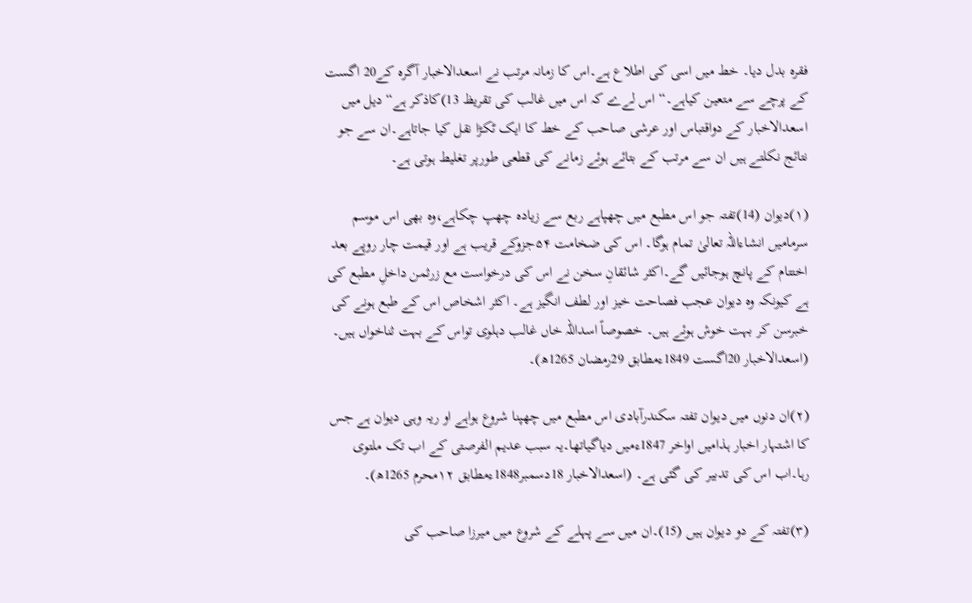فقرہ بدل دیا۔ خط میں اسی کی اطلاع ہے۔اس کا زمانہ مرتب نے اسعدالاخبار آگرہ کے20 اگست کے پرچے سے متعین کیاہے۔“ اس لےے کہ اس میں غالب کی تقریظ 13)کاذکر ہے“ دیل میں اسعدالاخبار کے دواقتباس اور عرشی صاحب کے خط کا ایک ٹکڑا نقل کیا جاتاہے۔ان سے جو نتائج نکلتے ہیں ان سے مرتب کے بتائے ہوئے زمانے کی قطعی طورپر تغلیط ہوتی ہے۔

(۱)دیوان (14)تفتہ جو اس مطبع میں چھپاہے ربع سے زیادہ چھپ چکاہے،وہ بھی اس موسم سرمامیں انشاءاللہ تعالیٰ تمام ہوگا۔ اس کی ضخامت ۵۴جزوکے قریب ہے اور قیمت چار روپے بعد اختتام کے پانچ ہوجائیں گے۔اکثر شائقانِ سخن نے اس کی درخواست مع زرثمن داخلِ مطبع کی ہے کیونکہ وہ دیوان عجب فصاحت خیز اور لطف انگیز ہے۔ اکثر اشخاص اس کے طبع ہونے کی خبرسن کر بہت خوش ہوئے ہیں۔ خصوصاً اسداللہ خاں غالب دہلوی تواس کے بہت ثناخواں ہیں۔ (اسعدالاخبار 20اگست 1849ءمطابق 29رمضان 1265ھ)۔

(۲)ان دنوں میں دیوان تفتہ سکندرآبادی اس مطبع میں چھپنا شروع ہواہے او ریہ وہی دیوان ہے جس کا اشتہار اخبار ہذامیں اواخر 1847ءمیں دیاگیاتھا۔یہ سبب عدیم الفرصتی کے اب تک ملتوی رہا۔اب اس کی تدبیر کی گئی ہے۔ (اسعدالاخبار 18دسمبر1848ءمطابق ۱۲محرم 1265ھ)۔

(۳)تفتہ کے دو دیوان ہیں (15)۔ان میں سے پہلے کے شروع میں میرزا صاحب کی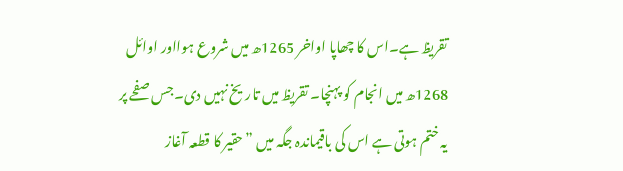تقریظ ہے۔اس کا چھاپا اواخر 1265ھ میں شروع ہوااور اوائل 1268ھ میں انجام کو پہنچا۔ تقریظ میں تاریخ نہیں دی۔جس صفحے پر یہ ختم ہوتی ہے اس کی باقیماندہ جگہ میں ”حقیر کا قطعہ آغاز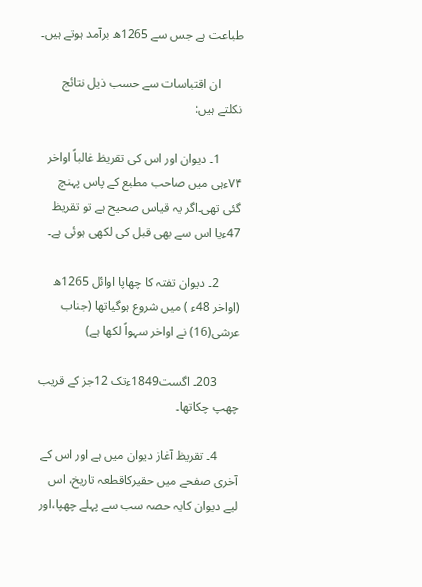طباعت ہے جس سے 1265ھ برآمد ہوتے ہیں۔

       ان اقتباسات سے حسب ذیل نتائج نکلتے ہیں:

       1۔ دیوان اور اس کی تقریظ غالباً اواخر ۷۴ءہی میں صاحب مطبع کے پاس پہنچ گئی تھی۔اگر یہ قیاس صحیح ہے تو تقریظ 47ءیا اس سے بھی قبل کی لکھی ہوئی ہے۔

       2۔ دیوان تفتہ کا چھاپا اوائل 1265ھ (اواخر 48ء ) میں شروع ہوگیاتھا (جناب عرشی(16) نے اواخر سہواً لکھا ہے)

       203۔ اگست1849ءتک 12جز کے قریب چھپ چکاتھا۔

       4۔ تقریظ آغاز دیوان میں ہے اور اس کے آخری صفحے میں حقیرکاقطعہ تاریخ، اس لیے دیوان کایہ حصہ سب سے پہلے چھپا،اور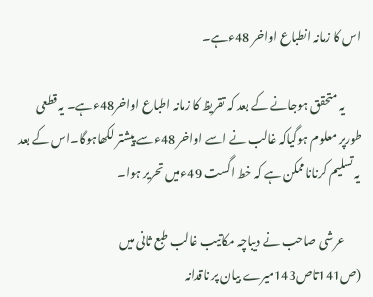اس کا زمانہ انطباع اواخر 48ءہے۔

       یہ متحقق ہوجانے کے بعد کہ تقریظ کا زمانہ اطباع اواخر48ءہے۔ یہ قطعی طورپر معلوم ہوگیاکہ غالب نے اسے اواخر 48ءسے پیشتر لکھاہوگا۔اس کے بعد یہ تسلیم کرناناممکن ہے کہ خط اگست 49ءمیں تحریر ہوا۔

       عرشی صاحب نے دیباچہ مکاتیب غالب طبع ثانی میں (ص141تاص143میرے بیان پر ناقدانہ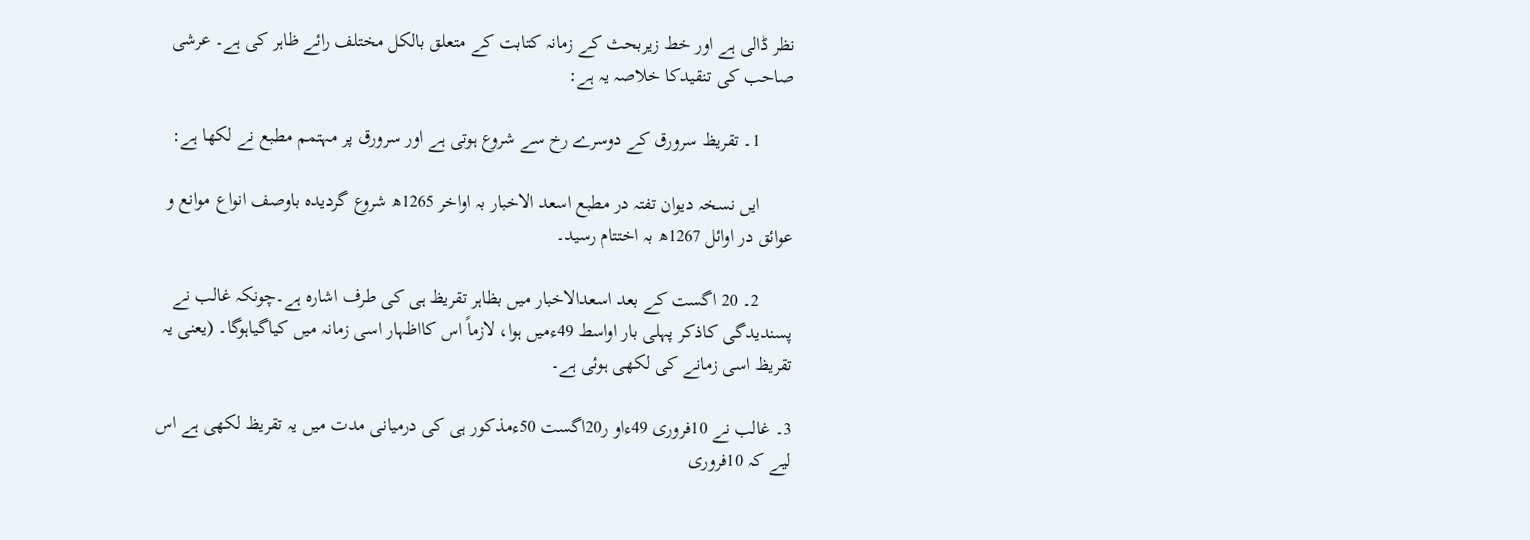نظر ڈالی ہے اور خط زیربحث کے زمانہ کتابت کے متعلق بالکل مختلف رائے ظاہر کی ہے۔ عرشی صاحب کی تنقیدکا خلاصہ یہ ہے:

       1۔ تقریظ سرورق کے دوسرے رخ سے شروع ہوتی ہے اور سرورق پر مہتمم مطبع نے لکھا ہے:

       ایں نسخہ دیوان تفتہ در مطبع اسعد الاخبار بہ اواخر 1265ھ شروع گردیدہ باوصف انواع موانع و عوائق در اوائل 1267ھ بہ اختتام رسید۔

       2۔ 20 اگست کے بعد اسعدالاخبار میں بظاہر تقریظ ہی کی طرف اشارہ ہے۔چونکہ غالب نے پسندیدگی کاذکر پہلی بار اواسط 49ءمیں ہوا، لازماً اس کااظہار اسی زمانہ میں کیاگیاہوگا۔ (یعنی یہ تقریظ اسی زمانے کی لکھی ہوئی ہے۔

3۔ غالب نے 10فروری 49ءاو ر20اگست 50ءمذکور ہی کی درمیانی مدت میں یہ تقریظ لکھی ہے اس لیے کہ 10فروری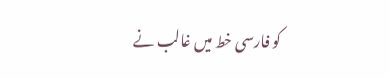کو فارسی خط میں غالب نے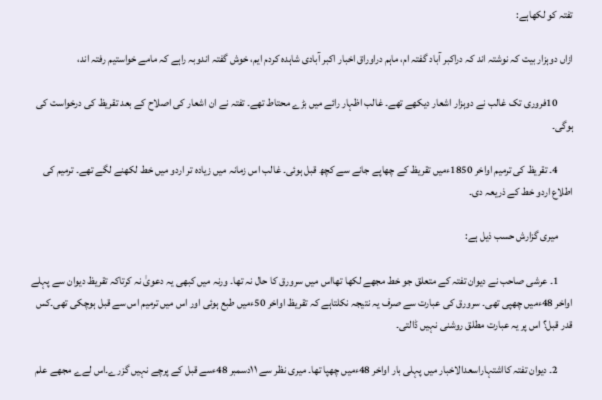تفتہ کو لکھاہے:

ازاں دوہزار بیت کہ نوشتہ اند کہ دراکبر آباد گفتہ ام، ماہم دراوراق اخبار اکبر آبادی شاہدہ کردم ایم، خوش گفتہ اندوبہ راہے کہ مامے خواستیم رفتہ اند،

       10فروری تک غالب نے دوہزار اشعار دیکھے تھے۔ غالب اظہار رائے میں بڑے محتاط تھے۔ تفتہ نے ان اشعار کی اصلاح کے بعد تقریظ کی درخواست کی ہوگی۔

       4۔ تقریظ کی ترمیم اواخر 1850ءمیں تقریظ کے چھاپے جانے سے کچھ قبل ہوئی۔ غالب اس زمانہ میں زیادہ تر اردو میں خط لکھنے لگے تھے۔ ترمیم کی اطلاع اردو خط کے ذریعہ دی۔

       میری گزارش حسب ذیل ہے:

       1۔ عرشی صاحب نے دیوان تفتہ کے متعلق جو خط مجھے لکھا تھااس میں سرورق کا حال نہ تھا۔ ورنہ میں کبھی یہ دعویٰ نہ کرتاکہ تقریظ دیوان سے پہلے اواخر 48ءمیں چھپی تھی۔ سرورق کی عبارت سے صرف یہ نتیجہ نکلتاہے کہ تقریظ اواخر 50ءمیں طبع ہوئی اور اس میں ترمیم اس سے قبل ہوچکی تھی۔کس قدر قبل؟ اس پر یہ عبارت مطلق روشنی نہیں ڈالتی۔

       2۔ دیوان تفتہ کااشتہاراسعدالاخبار میں پہلی بار اواخر 48ءمیں چھپا تھا۔ میری نظر سے ۱۱دسمبر 48ءسے قبل کے پرچے نہیں گزرے۔اس لےے مجھے علم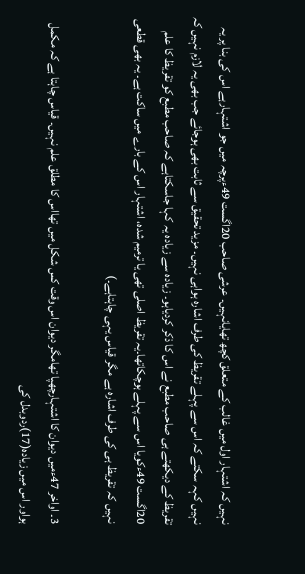نہیں کہ اشتہار اول میں غالب کے متعلق کچھ تھایانہیں۔ عرشی صاحب 20اگست 49ءپرچہ میں جو اشتہارہے اس کی بنا پر یہ نہیں کہہ سکتے کہ اس سے پہلے تقریظ کی طرف اشارہ ہواہی نہیں۔ مزید تحقیق سے ثابت بھی ہوجائے جب بھی یہ لازم نہیں کہ تقریظ کے دیکھتے ہی صاحب مطبع نے اس کا ذکر کردیاہو۔ زیادہ سے زیادہ یہ کہا جاسکتاہے کہ صاحب مطبع کو تقریظ کا علم 20اگست 49ءکویا اس سے پہلے ہوچکاتھا۔یہ تقریظ اصلی تھی یا ترمیم شدہ، اشتہار اس کے بارے میں ساکت ہے۔ یہ بھی قطعی نہیں کہ تقریظ ہی کی طرف اشارہ ہے مگر قیاس یہی چاہتاہے۔)

3۔ اواخر 47ءمیں دیوان کا اشتہارچھپا تھامگر دیوان اس وقت کس شکل میں تھااس کا مطلق علم نہیں۔ قیاس چاہتا ہے کہ مکمل ہواور اس میں زیادہ(17)ردوبدل کی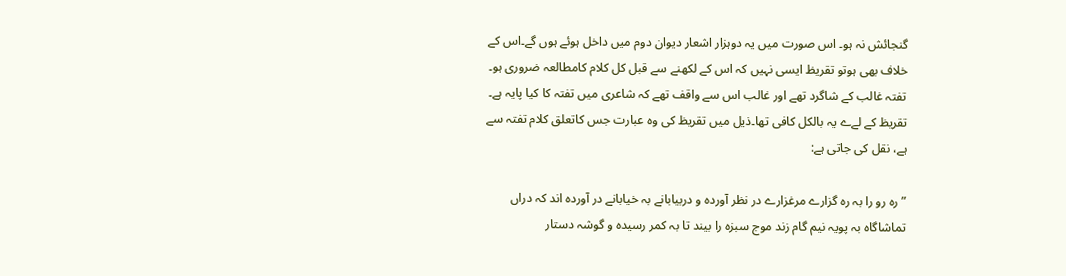گنجائش نہ ہو۔ اس صورت میں یہ دوہزار اشعار دیوان دوم میں داخل ہوئے ہوں گے۔اس کے خلاف بھی ہوتو تقریظ ایسی نہیں کہ اس کے لکھنے سے قبل کل کلام کامطالعہ ضروری ہو۔ تفتہ غالب کے شاگرد تھے اور غالب اس سے واقف تھے کہ شاعری میں تفتہ کا کیا پایہ ہے۔ تقریظ کے لےے یہ بالکل کافی تھا۔ذیل میں تقریظ کی وہ عبارت جس کاتعلق کلام تفتہ سے ہے، نقل کی جاتی ہے:

”رہ رو را بہ رہ گزارے مرغزارے در نظر آوردہ و دربیابانے بہ خیابانے در آوردہ اند کہ دراں تماشاگاہ بہ پویہ نیم گام زند موج سبزہ را بیند تا بہ کمر رسیدہ و گوشہ دستار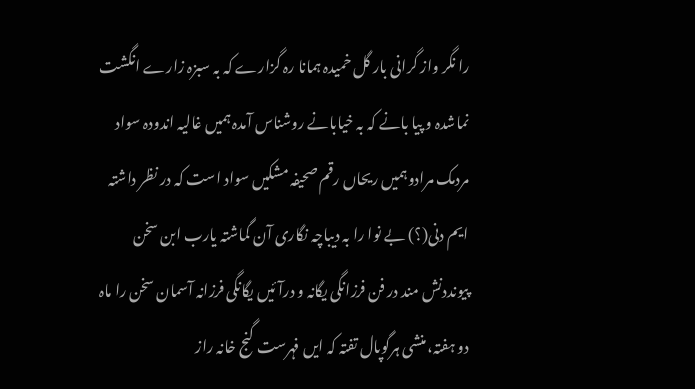را نگر واز گرانی بار گل خمیدہ ہمانا رہ گزارے کہ بہ سبزہ زارے انگشت نماشدہ و پیا بانے کہ بہ خیابانے روشناس آمدہ ہمیں غالیہ اندودہ سواد مردمک مرادوہمیں ریحاں رقم صحیفہ مشکیں سواد است کہ در نظر داشتہ ایم دنی(؟) بے نوا را بہ دیباچہ نگاری آن گماشتہ یارب ابن سخن پیونددنش مند در فن فرزانگی یگانہ و درآئیں یگانگی فرزانہ آسمان سخن را ماہ دو ہفتہ، منشی ہرگوپال تفتہ کہ ایں فہرست گنج خانہ راز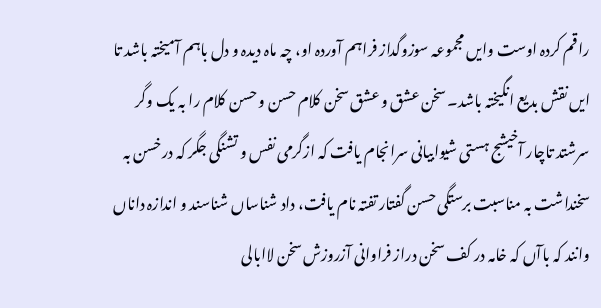راقم کردہ اوست وایں مجموعہ سوزوگداز فراہم آوردہ او، چہ ماہ دیدہ و دل باہم آمیختہ باشد تا ایں نقش بدیع انگیختہ باشد۔ سخن عشق و عشق سخن کلام حسن و حسن کلام را بہ یک وگر سرشتد تاچار آخیشج ہستی شیوابیانی سرانجام یافت کہ ازگرمی نفس و تشنگی جگر کہ درخسن بہ سخنداشت بہ مناسبت برستگی حسن گفتار تفتہ نام یافت، داد شناساں شناسند و اندازہ داناں وانند کہ باآں کہ خامہ در کف سخن دراز فراوانی آزروزش سخن لاابالی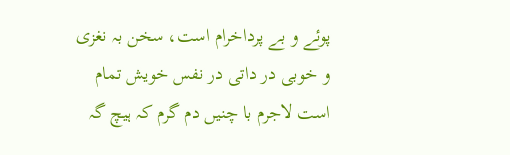پوئے و بے پرداخرام است، سخن بہ نغزی و خوبی در داتی در نفس خویش تمام است لاجرم با چنیں دم گرم کہ ہیچ گہ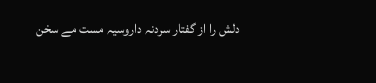دلش را از گفتار سردنہ داروسیہ مست مے سخن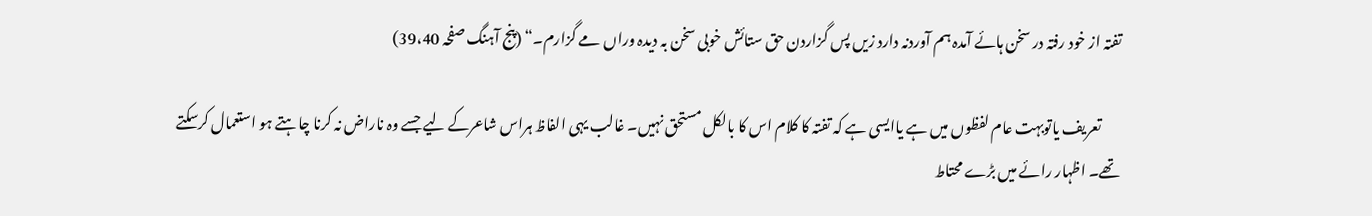تفتہ از خود رفتہ در سخن ہائے آمدہ ہم آوردنہ دارد زیں پس گزاردن حق ستائش خوبی سخن بہ دیدہ وراں مے گزارم۔“ (پنج آہنگ صفحہ 39،40)

       تعریف یاتوبہت عام لفظوں میں ہے یاایسی ہے کہ تفتہ کا کلام اس کا بالکل مستحق نہیں۔ غالب یہی الفاظ ہراس شاعرکے لیے جسے وہ ناراض نہ کرنا چاہتے ہو استعمال کرسکتے تھے۔ اظہار رائے میں بڑے محتاط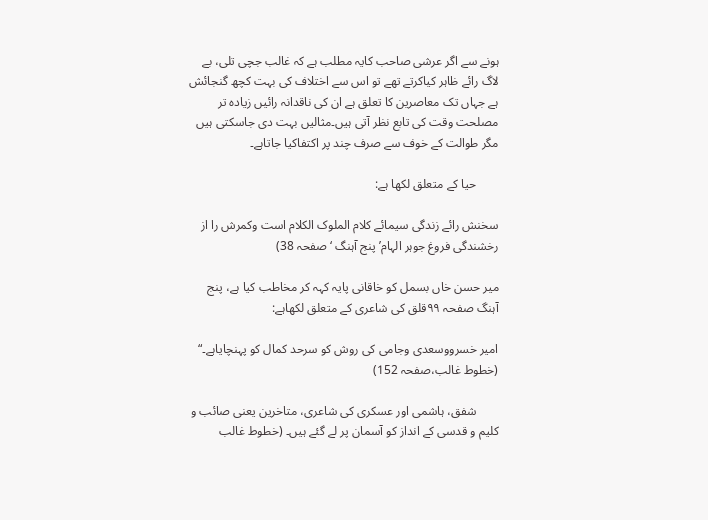ہونے سے اگر عرشی صاحب کایہ مطلب ہے کہ غالب جچی تلی، بے لاگ رائے ظاہر کیاکرتے تھے تو اس سے اختلاف کی بہت کچھ گنجائش ہے جہاں تک معاصرین کا تعلق ہے ان کی ناقدانہ رائیں زیادہ تر مصلحت وقت کی تابع نظر آتی ہیں۔مثالیں بہت دی جاسکتی ہیں مگر طوالت کے خوف سے صرف چند پر اکتفاکیا جاتاہے۔

       حیا کے متعلق لکھا ہے:

سخنش رائے زندگی سیمائے کلام الملوک الکلام است وکمرش را از رخشندگی فروغ جوہر الہام’ پنج آہنگ ‘ صفحہ 38)

میر حسن خاں بسمل کو خاقانی پایہ کہہ کر مخاطب کیا ہے، پنج آہنگ صفحہ ۹۹قلق کی شاعری کے متعلق لکھاہے:

امیر خسرووسعدی وجامی کی روش کو سرحد کمال کو پہنچایاہے۔“ (خطوط غالب،صفحہ 152)

       شفق، ہاشمی اور عسکری کی شاعری، متاخرین یعنی صائب و کلیم و قدسی کے انداز کو آسمان پر لے گئے ہیں۔ (خطوط غالب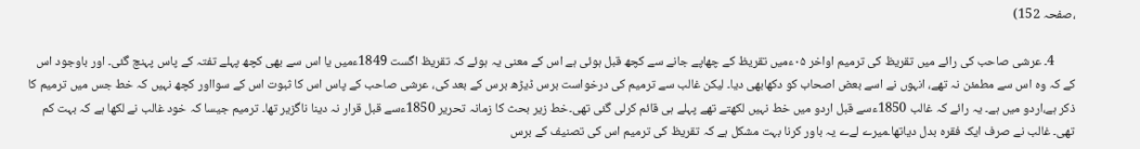،صفحہ 152)

       4۔ عرشی صاحب کی رائے میں تقریظ کی ترمیم اواخر ۰۵ءمیں تقریظ کے چھاپے جانے سے کچھ قبل ہوئی ہے اس کے معنی یہ ہوئے کہ تقریظ اگست 1849ءمیں یا اس سے بھی کچھ پہلے تفتہ کے پاس پہنچ گئی۔ اور باوجود اس کے کہ وہ اس سے مطمئن نہ تھے، انہوں نے اسے بعض اصحاب کو دکھابھی دیا۔ لیکن غالب سے ترمیم کی درخواست برس ڈیڑھ برس کے بعد کی، عرشی صاحب کے پاس اس کا ثبوت اس کے سوااور کچھ نہیں کہ خط جس میں ترمیم کا ذکر ہے،اردو میں ہے۔ یہ رائے کہ غالب 1850ءسے قبل اردو میں خط نہیں لکھتے تھے پہلے ہی قائم کرلی گئی تھی۔خط زیر بحث کا زمانہ تحریر 1850ءسے قبل قرار نہ دینا ناگزیر تھا۔ ترمیم جیسا کہ خود غالب نے لکھا ہے کہ بہت کم تھی۔ غالب نے صرف ایک فقرہ بدل دیاتھا۔میرے لےے یہ باور کرنا بہت مشکل ہے کہ تقریظ کی ترمیم اس کی تصنیف کے برس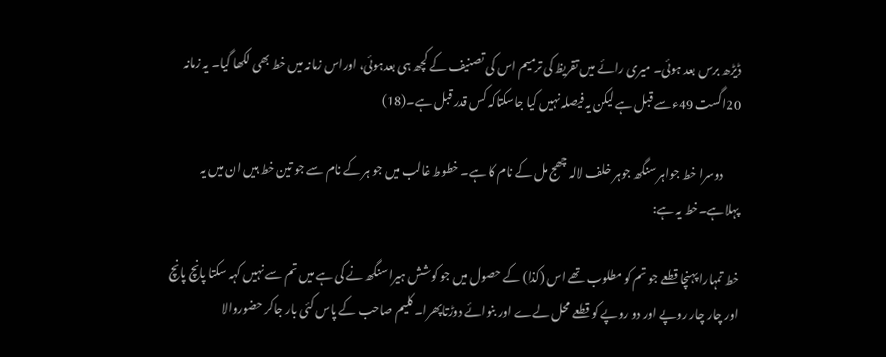ڈیڑھ برس بعد ہوئی۔ میری رائے میں تقریظ کی ترمیم اس کی تصنیف کے کچھ ہی بعدہوئی، اوراس زمانہ میں خط بھی لکھا گیا۔ یہ زمانہ 20اگست 49ءسے قبل ہے لیکن یہ فیصلہ نہیں کیا جاسکتاکہ کس قدر قبل ہے۔(18)

       دوسرا خط جواہر سنگھ جوہر خلف لالہ چھج مل کے نام کا ہے۔ خطوط غالب میں جو ہر کے نام سے جو تین خط ہیں ان میں یہ پہلاہے۔خط یہ ہے:

خط تمہارا پہنچا قطعے جو تم کو مطلوب تھے اس (کذا) کے حصول میں جو کوشش ہیراسنگھ نے کی ہے میں تم سے نہیں کہہ سکتا پانچ پانچ اور چار چار روپے اور دو روپے کو قطعے محل لےے اور بنوائے دوڑتاپھرا۔ کلیم صاحب کے پاس کئی بار جاکر حضوروالا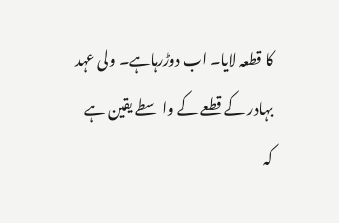کا قطعہ لایا۔ اب دوڑرہاہے۔ ولی عہد بہادر کے قطعے کے واسطے یقین ہے کہ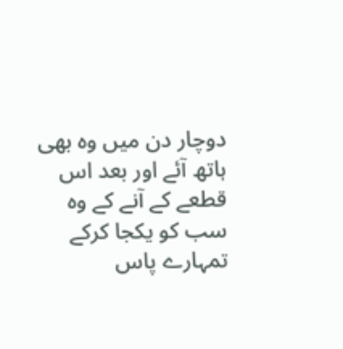دوچار دن میں وہ بھی ہاتھ آئے اور بعد اس قطعے کے آنے کے وہ سب کو یکجا کرکے تمہارے پاس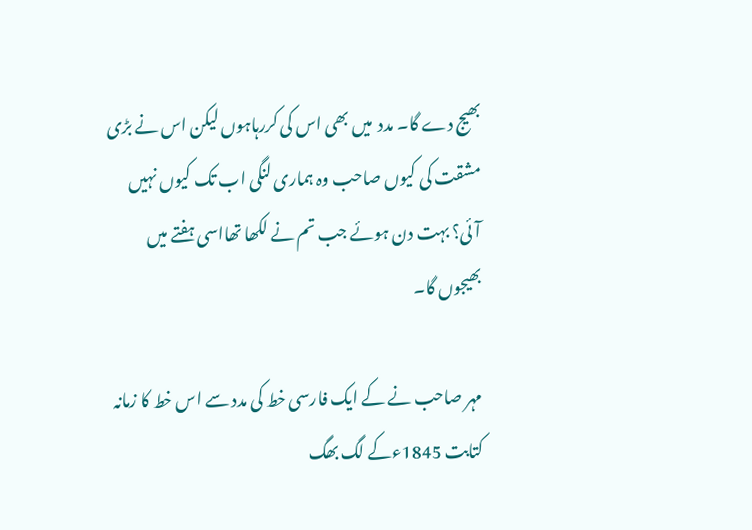بھیج دے گا۔ مدد  میں بھی اس کی کررہاہوں لیکن اس نے بڑی مشقت کی کیوں صاحب وہ ہماری لنگی اب تک کیوں نہیں آئی؟ بہت دن ہوئے جب تم نے لکھا تھااسی ہفتے میں بھیجوں گا۔

مہر صاحب نے کے ایک فارسی خط کی مدد سے اس خط کا زمانہ کتابت 1845ءکے لگ بھگ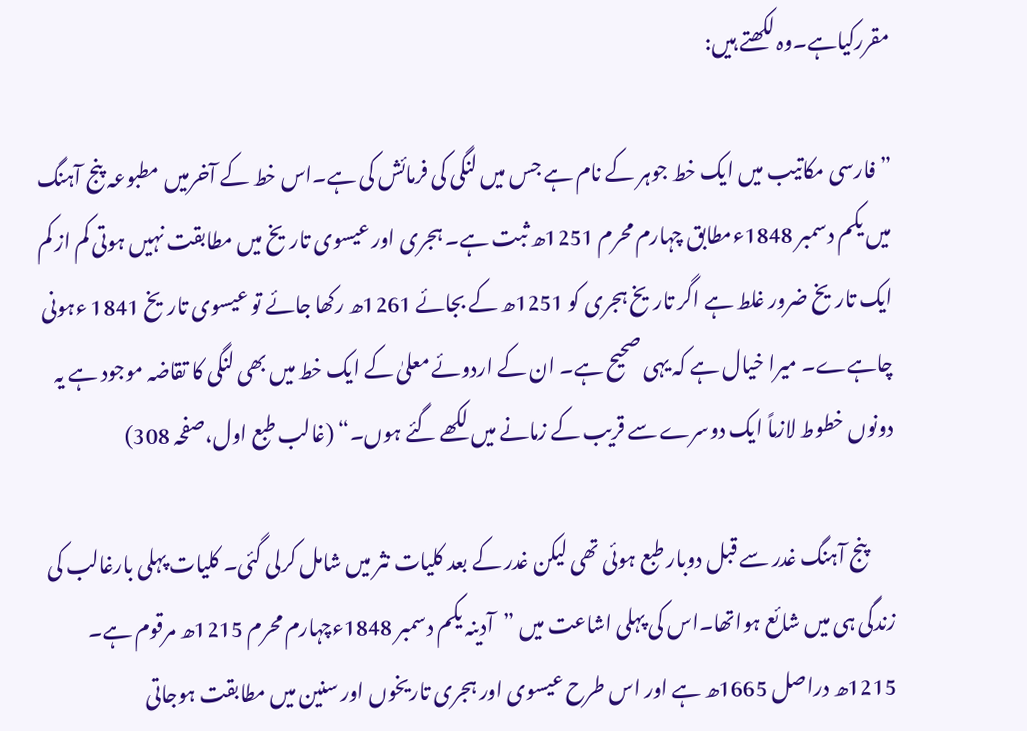مقررکیاہے۔وہ لکھتے ہیں:

”فارسی مکاتیب میں ایک خط جوہر کے نام ہے جس میں لنگی کی فرمائش کی ہے۔اس خط کے آخرمیں مطبوعہ پنج آہنگ میں یکم دسمبر 1848ءمطابق چہارم محرم 1251ھ ثبت ہے۔ ہجری اور عیسوی تاریخ میں مطابقت نہیں ہوتی کم از کم ایک تاریخ ضرور غلط ہے اگر تاریخ ہجری کو 1251ھ کے بجائے 1261ھ رکھا جائے تو عیسوی تاریخ 1841 ءہونی چاہےے۔ میرا خیال ہے کہ یہی صحیح ہے۔ ان کے اردوئے معلیٰ کے ایک خط میں بھی لنگی کا تقاضہ موجود ہے یہ دونوں خطوط لازماً ایک دوسرے سے قریب کے زمانے میں لکھے گئے ہوں۔“ (غالب طبع اول،صفحہ 308)

       پنج آہنگ غدر سے قبل دوبار طبع ہوئی تھی لیکن غدر کے بعد کلیات نثر میں شامل کرلی گئی۔ کلیات پہلی بارغالب کی زندگی ہی میں شائع ہواتھا۔اس کی پہلی اشاعت میں ”آدینہ یکم دسمبر 1848ءچہارم محرم 1215ھ مرقوم ہے۔ 1215ھ دراصل 1665ھ ہے اور اس طرح عیسوی اور ہجری تاریخوں اور سنین میں مطابقت ہوجاتی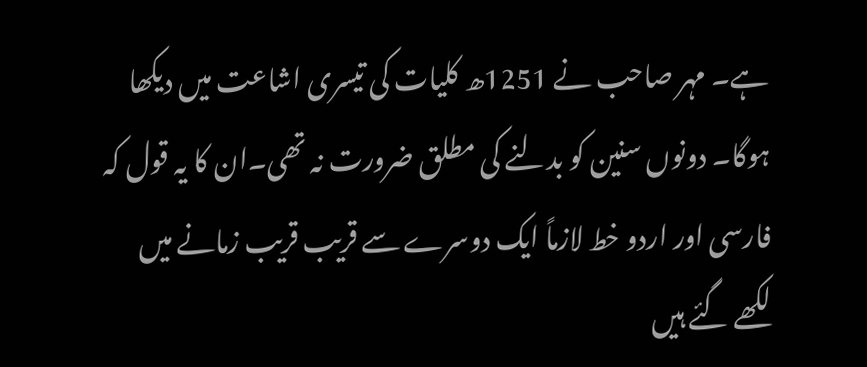ہے۔ مہر صاحب نے 1251ھ کلیات کی تیسری اشاعت میں دیکھا ہوگا۔ دونوں سنین کو بدلنے کی مطلق ضرورت نہ تھی۔ان کا یہ قول کہ فارسی اور اردو خط لازماً ایک دوسرے سے قریب قریب زمانے میں لکھے گئے ہیں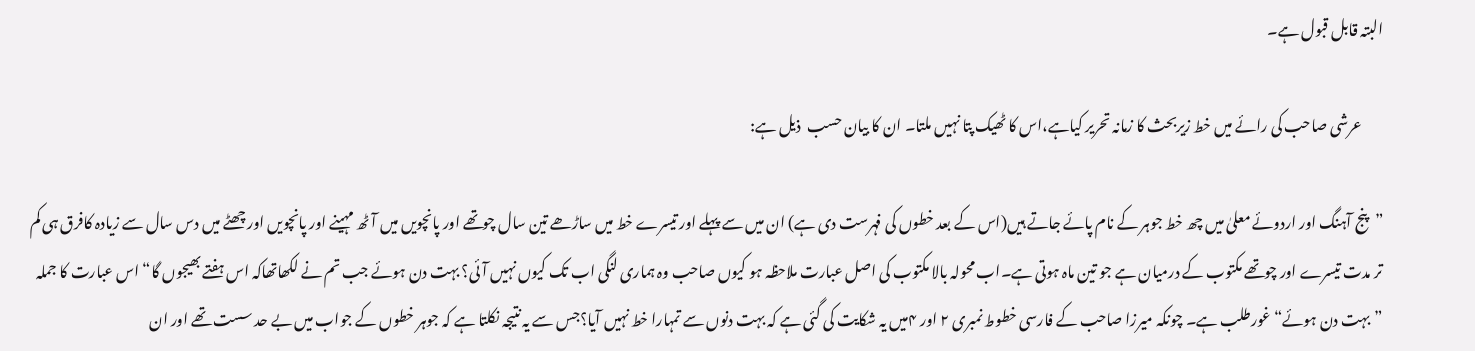البتہ قابل قبول ہے۔

       عرشی صاحب کی رائے میں خط زیربحث کا زمانہ تحریر کیاہے،اس کا ٹھیک پتا نہیں ملتا۔ ان کا بیان حسب  ذیل ہے:

”پنج آہنگ اور اردوئے معلیٰ میں چھ خط جوہر کے نام پائے جاتے ہیں(اس کے بعد خطوں کی فہرست دی ہے) ان میں سے پہلے اور تیسرے خط میں ساڑھے تین سال چوتھے اور پانچویں میں آٹھ مہینے اور پانچویں اور چھٹے میں دس سال سے زیادہ کافرق ہی کم تر مدت تیسرے اور چوتھے مکتوب کے درمیان ہے جو تین ماہ ہوتی ہے۔اب محولہ بالا مکتوب کی اصل عبارت ملاحظہ ہو کیوں صاحب وہ ہماری لنگی اب تک کیوں نہیں آئی؟ بہت دن ہوئے جب تم نے لکھاتھاکہ اس ہفتے بھیجوں گا“ اس عبارت کا جملہ ”بہت دن ہوئے“ غورطلب ہے۔ چونکہ میرزا صاحب کے فارسی خطوط نمبری ۲ اور ۴میں یہ شکایت کی گئی ہے کہ بہت دنوں سے تمہارا خط نہیں آیا؟جس سے یہ نتیجہ نکلتا ہے کہ جوہر خطوں کے جواب میں بے حد سست تھے اور ان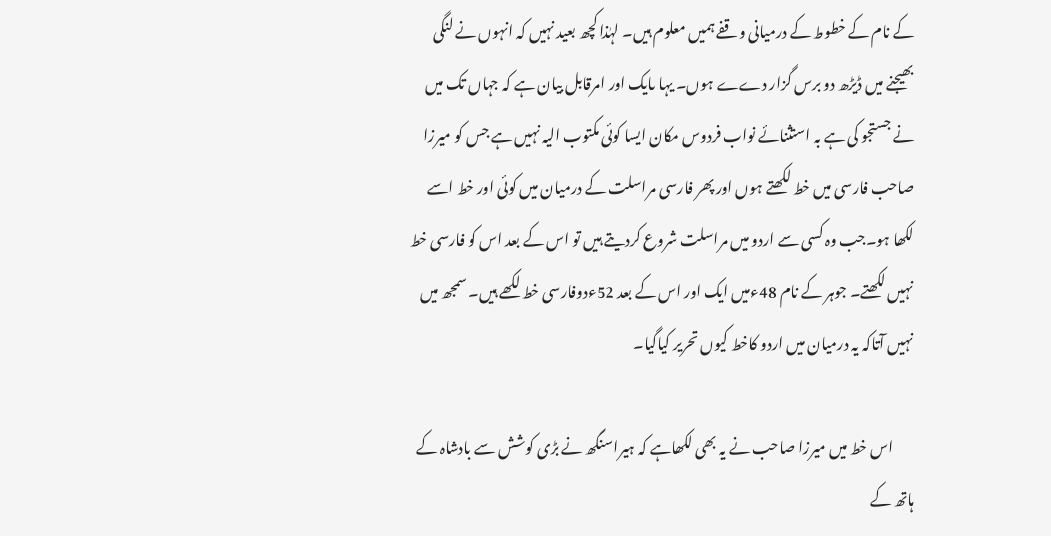کے نام کے خطوط کے درمیانی وقفے ہمیں معلوم ہیں۔ لہٰذا کچھ بعید نہیں کہ انہوں نے لنگی بھیجنے میں ڈیڑھ دو برس گزار دےے ہوں۔ یہا ںایک اور امرقابل بیان ہے کہ جہاں تک میں نے جستجو کی ہے بہ استثنائے نواب فردوس مکان ایسا کوئی مکتوب الیہ نہیں ہے جس کو میرزا صاحب فارسی میں خط لکھتے ہوں اور پھر فارسی مراسلت کے درمیان میں کوئی اور خط اسے لکھا ہو۔جب وہ کسی سے اردو میں مراسلت شروع کردیتے ہیں تو اس کے بعد اس کو فارسی خط نہیں لکھتے۔ جوہر کے نام 48ءمیں ایک اور اس کے بعد 52ءدوفارسی خط لکھے ہیں۔ سمجھ میں نہیں آتاکہ یہ درمیان میں اردو کاخط کیوں تحریر کیاگیا۔

       اس خط میں میرزا صاحب نے یہ بھی لکھاہے کہ ہیراسنگھ نے بڑی کوشش سے بادشاہ کے ہاتھ کے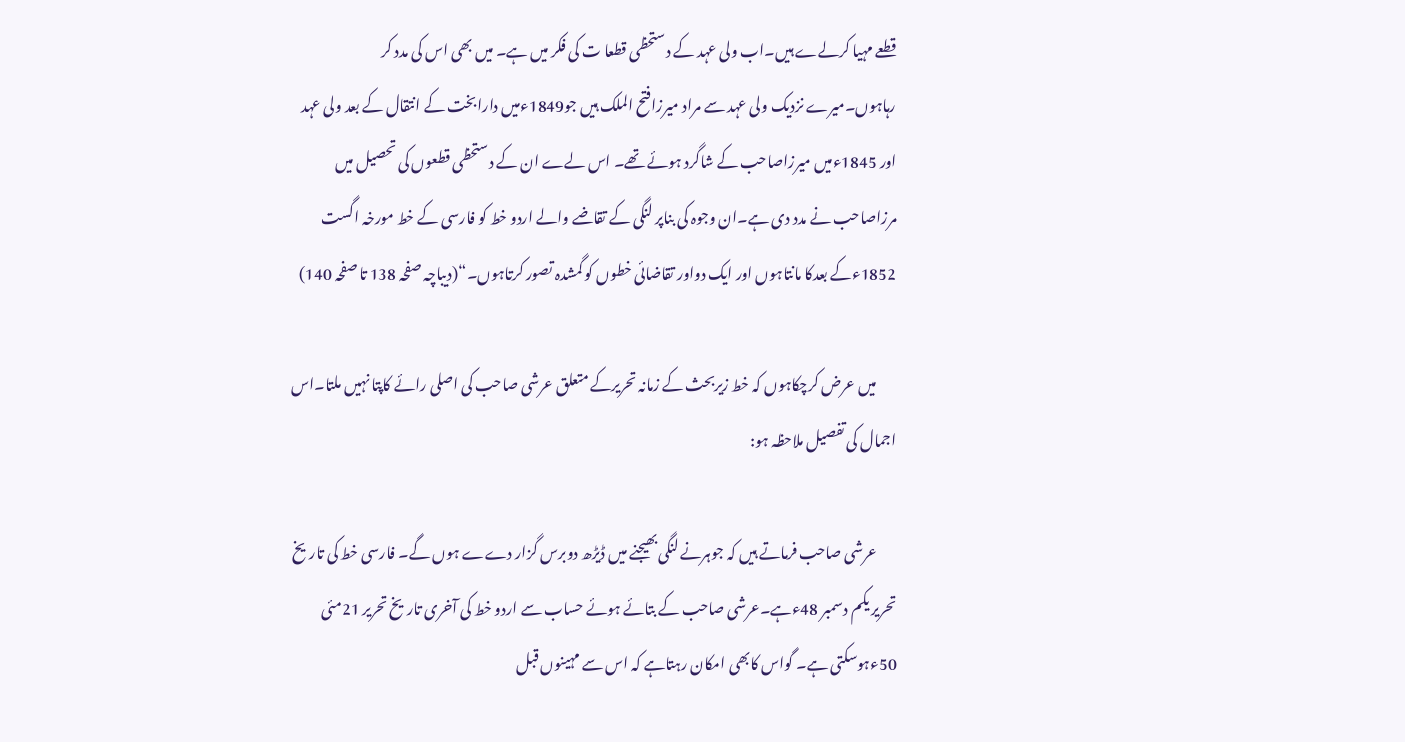قطعے مہیا کرلےے ہیں۔اب ولی عہد کے دستحظی قطعا ت کی فکر میں ہے۔ میں بھی اس کی مدد کر رہاہوں۔میرے نزدیک ولی عہد سے مراد میرزافتح الملک ہیں جو1849ءمیں دارابخت کے انتقال کے بعد ولی عہد اور 1845ءمیں میرزاصاحب کے شاگرد ہوئے تھے۔ اس لےے ان کے دستحظی قطعوں کی تحصیل میں مرزاصاحب نے مدد دی ہے۔ان وجوہ کی بناپر لنگی کے تقاضے والے اردو خط کو فارسی کے خط مورخہ اگست 1852ءکے بعدکا مانتاہوں اور ایک دواور تقاضائی خطوں کو گمشدہ تصور کرتاہوں۔“(دیباچہ صفحہ 138 تا صفحہ 140)

       میں عرض کرچکاہوں کہ خط زیربحث کے زمانہ تحریرکے متعلق عرشی صاحب کی اصلی رائے کاپتا نہیں ملتا۔اس اجمال کی تفصیل ملاحظہ ہو:

       عرشی صاحب فرماتے ہیں کہ جوہرنے لنگی بھیجنے میں ڈیڑھ دوبرس گزار دےے ہوں گے۔ فارسی خط کی تاریخ تحریر یکم دسمبر 48ءہے۔عرشی صاحب کے بتائے ہوئے حساب سے اردو خط کی آخری تاریخ تحریر 21مئی 50ءہوسکتی ہے۔ گواس کابھی امکان رہتاہے کہ اس سے مہینوں قبل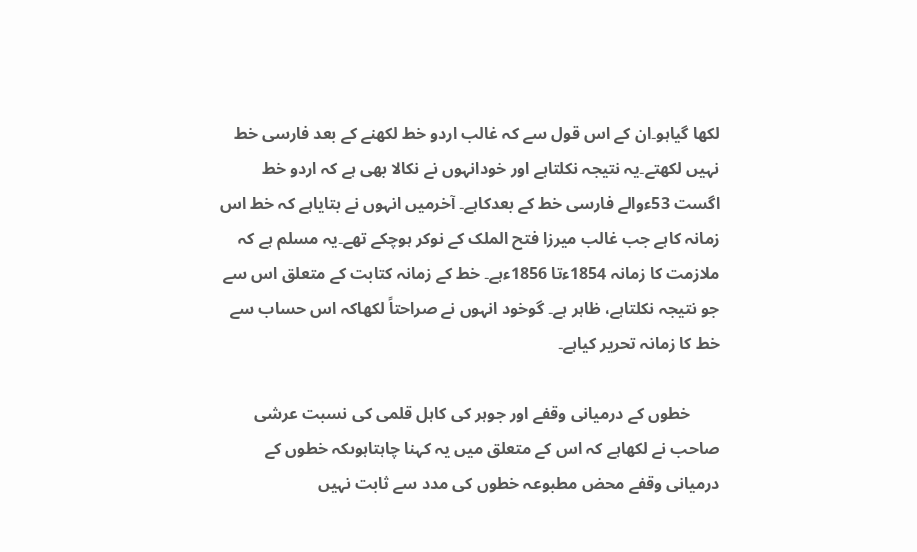لکھا گیاہو۔ان کے اس قول سے کہ غالب اردو خط لکھنے کے بعد فارسی خط نہیں لکھتے۔یہ نتیجہ نکلتاہے اور خودانہوں نے نکالا بھی ہے کہ اردو خط اگست 53ءوالے فارسی خط کے بعدکاہے۔ آخرمیں انہوں نے بتایاہے کہ خط اس زمانہ کاہے جب غالب میرزا فتح الملک کے نوکر ہوچکے تھے۔یہ مسلم ہے کہ ملازمت کا زمانہ 1854ءتا 1856ءہے۔ خط کے زمانہ کتابت کے متعلق اس سے جو نتیجہ نکلتاہے، ظاہر ہے۔ گوخود انہوں نے صراحتاً لکھاکہ اس حساب سے خط کا زمانہ تحریر کیاہے۔

       خطوں کے درمیانی وقفے اور جوہر کی کاہل قلمی کی نسبت عرشی صاحب نے لکھاہے کہ اس کے متعلق میں یہ کہنا چاہتاہوںکہ خطوں کے درمیانی وقفے محض مطبوعہ خطوں کی مدد سے ثابت نہیں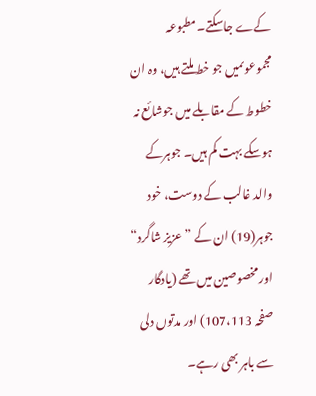کےے جاسکتے۔مطبوعہ مجموعوںمیں جو خط ملتے ہیں، وہ ان خطوط کے مقابلے میں جوشائع نہ ہوسکے بہت کم ہیں۔ جوہرکے والد غالب کے دوست، خود جوہر(19) ان کے ”عزیز شاگرد“ اور مخصوصین میں تھے (یادگار صفحہ 107،113) اور مدتوں دلی سے باہر بھی رہے۔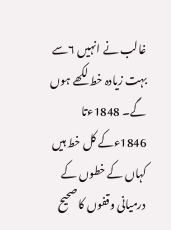غالب نے انہیں ۶سے بہت زیادہ خط لکھے ہوں گے۔ 1848ءتا 1846ءکے کل خط ہیں کہاں کے خطوں کے درمیانی وقفوں کا صحیح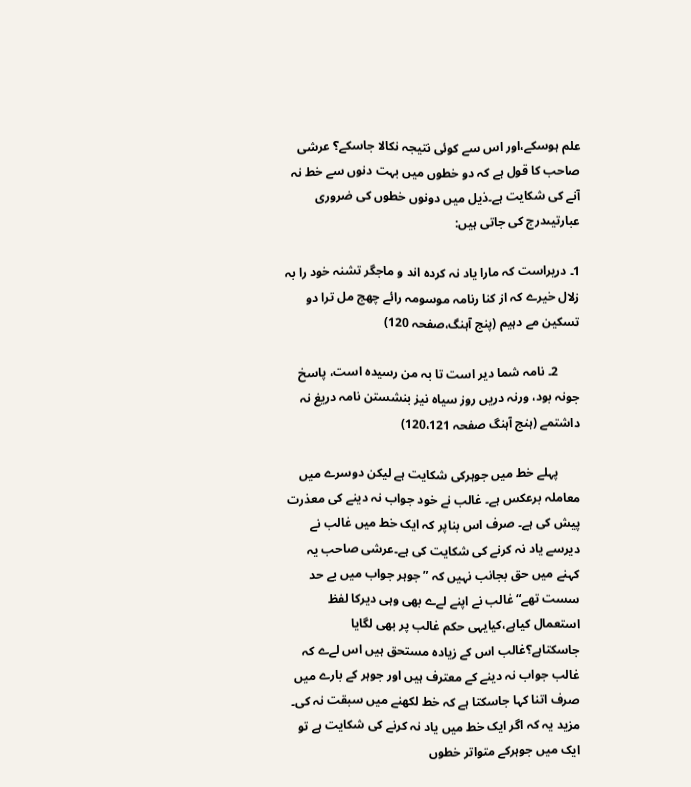علم ہوسکے،اور اس سے کوئی نتیجہ نکالا جاسکے؟ عرشی صاحب کا قول ہے کہ دو خطوں میں بہت دنوں سے خط نہ آنے کی شکایت ہے۔ذیل میں دونوں خطوں کی ضروری عبارتیںدرج کی جاتی ہیں:

1۔ دریراست کہ مارا یاد نہ کردہ اند و ماجگر تشنہ خود را بہ زلال خیرے کہ از کنا رنامہ موسومہ رائے چھج مل ترا دو تسکین مے دہیم (پنج آہنگ،صفحہ 120)

       2۔ نامہ شما دیر است تا بہ من رسیدہ است، پاسخ جونہ بود، ورنہ دریں روز سیاہ نیز بنشستن نامہ دریغ نہ داشتمے (ہنج آہنگ صفحہ 120،121)

       پہلے خط میں جوہرکی شکایت ہے لیکن دوسرے میں معاملہ برعکس ہے۔ غالب نے خود جواب نہ دینے کی معذرت پیش کی ہے۔ صرف اس بناپر کہ ایک خط میں غالب نے دیرسے یاد نہ کرنے کی شکایت کی ہے۔عرشی صاحب یہ کہنے میں حق بجانب نہیں کہ ”جوہر جواب میں بے حد سست تھے“ غالب نے اپنے لےے بھی وہی دیرکا لفظ استعمال کیاہے،کیایہی حکم غالب پر بھی لگایا جاسکتاہے؟غالب اس کے زیادہ مستحق ہیں اس لےے کہ غالب جواب نہ دینے کے معترف ہیں اور جوہر کے بارے میں صرف اتنا کہا جاسکتا ہے کہ خط لکھنے میں سبقت نہ کی۔ مزید یہ کہ اگر ایک خط میں یاد نہ کرنے کی شکایت ہے تو ایک میں جوہرکے متواتر خطوں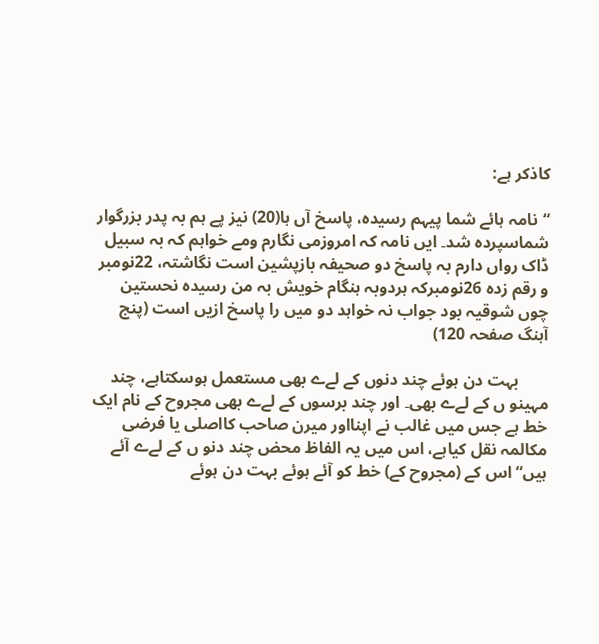کاذکر ہے:

“نامہ ہائے شما پیہم رسیدہ، پاسخ آں ہا(20) نیز پے ہم بہ پدر بزرگوار شماسپردہ شد۔ ایں نامہ کہ امروزمی نگارم ومے خواہم کہ بہ سبیل ڈاک رواں دارم بہ پاسخ دو صحیفہ بازپشین است نگاشتہ، 22نومبر و رقم زدہ 26نومبرکہ ہردوبہ ہنگام خویش بہ من رسیدہ نحستین چوں شوقیہ بود جواب نہ خواہد دو میں را پاسخ ازیں است (پنج آہنگ صفحہ 120)

       بہت دن ہوئے چند دنوں کے لےے بھی مستعمل ہوسکتاہے، چند مہینو ں کے لےے بھی۔ اور چند برسوں کے لےے بھی مجروح کے نام ایک خط ہے جس میں غالب نے اپنااور میرن صاحب کااصلی یا فرضی مکالمہ نقل کیاہے، اس میں یہ الفاظ محض چند دنو ں کے لےے آئے ہیں“ اس کے (مجروح کے) خط کو آئے ہوئے بہت دن ہوئے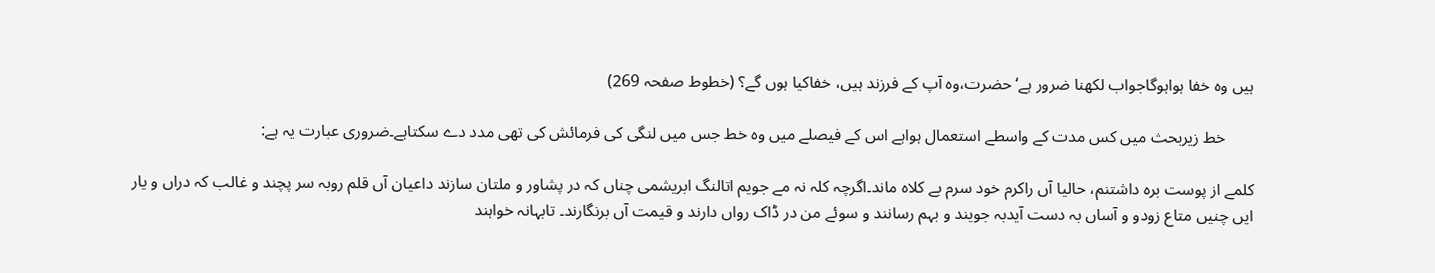ہیں وہ خفا ہواہوگاجواب لکھنا ضرور ہے‘ حضرت،وہ آپ کے فرزند ہیں، خفاکیا ہوں گے؟ (خطوط صفحہ 269)

       خط زیربحث میں کس مدت کے واسطے استعمال ہواہے اس کے فیصلے میں وہ خط جس میں لنگی کی فرمائش کی تھی مدد دے سکتاہے۔ضروری عبارت یہ ہے:

کلمے از پوست برہ داشتنم، حالیا آں راکرم خود سرم بے کلاہ ماند۔اگرچہ کلہ نہ مے جویم اتالنگ ابریشمی چناں کہ در پشاور و ملتان سازند داعیان آں قلم روبہ سر پچند و غالب کہ دراں و یار ایں چنیں متاع زودو و آساں بہ دست آیدبہ جویند و بہم رسانند و سوئے من در ڈاک رواں دارند و قیمت آں برنگارند۔ تابہانہ خواہند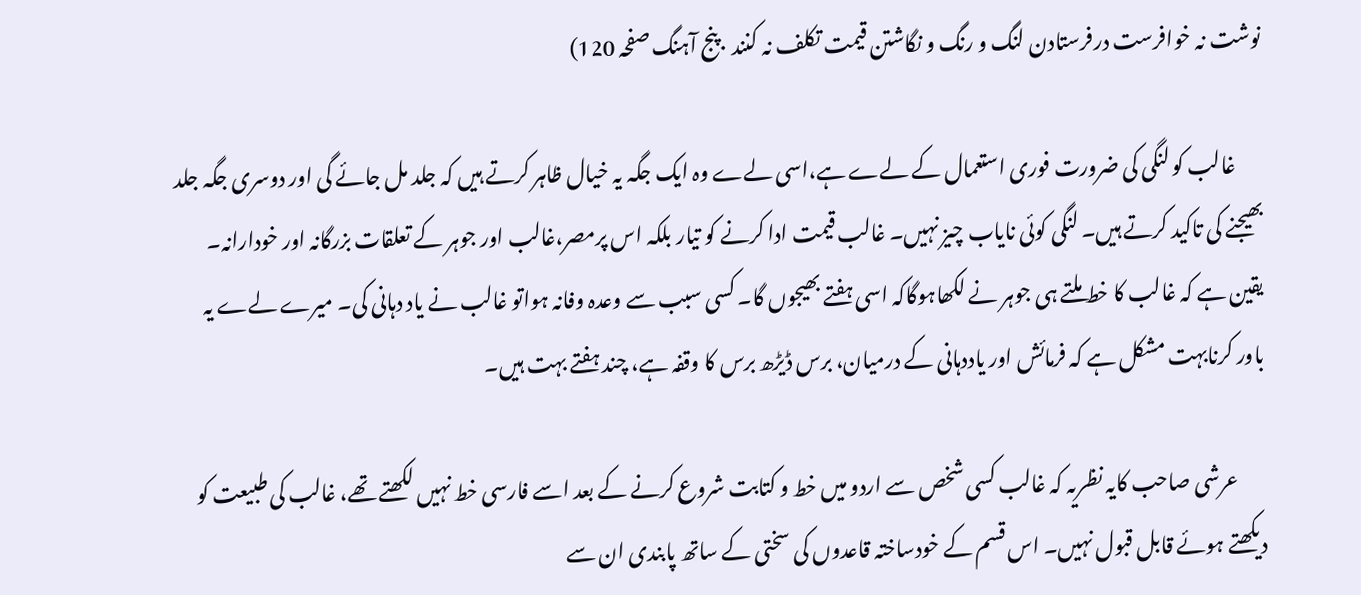نوشت نہ خوافرست درفرستادن لنگ و رنگ و نگاشتن قیمت تکلف نہ کنند ۰پنج آہنگ صفحہ 120)

       غالب کو لنگی کی ضرورت فوری استعمال کے لےے ہے،اسی لےے وہ ایک جگہ یہ خیال ظاہر کرتے ہیں کہ جلد مل جائے گی اور دوسری جگہ جلد بھیجنے کی تاکید کرتے ہیں۔ لنگی کوئی نایاب چیز نہیں۔ غالب قیمت ادا کرنے کو تیار بلکہ اس پرمصر،غالب اور جوہر کے تعلقات بزرگانہ اور خودارانہ۔ یقین ہے کہ غالب کا خط ملتے ہی جوہر نے لکھاہوگاکہ اسی ہفتے بھیجوں گا۔ کسی سبب سے وعدہ وفانہ ہواتو غالب نے یاد دہانی کی۔ میرے لےے یہ باور کرنابہت مشکل ہے کہ فرمائش اور یاددہانی کے درمیان، برس ڈیڑھ برس کا وقفہ ہے، چند ہفتے بہت ہیں۔

       عرشی صاحب کایہ نظریہ کہ غالب کسی شخص سے اردو میں خط و کتابت شروع کرنے کے بعد اسے فارسی خط نہیں لکھتے تھے، غالب کی طبیعت کو دیکھتے ہوئے قابل قبول نہیں۔ اس قسم کے خودساختہ قاعدوں کی سختی کے ساتھ پابندی ان سے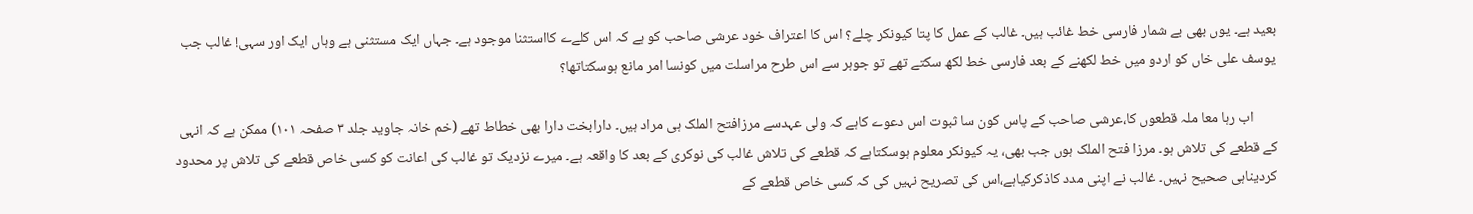بعید ہے۔ یوں بھی بے شمار فارسی خط غائب ہیں۔ غالب کے عمل کا پتا کیونکر چلے؟ اس کا اعتراف خود عرشی صاحب کو ہے کہ اس کلےے کااستثنا موجود ہے۔ جہاں ایک مستثنی ہے وہاں ایک اور سہی! غالب جب یوسف علی خاں کو اردو میں خط لکھنے کے بعد فارسی خط لکھ سکتے تھے تو جوہر سے اس طرح مراسلت میں کونسا امر مانع ہوسکتاتھا؟

       اب رہا معا ملہ قطعوں کا،عرشی صاحب کے پاس کون سا ثبوت اس دعوے کاہے کہ ولی عہدسے مرزافتح الملک ہی مراد ہیں۔ دارابخت دارا بھی خطاط تھے (خم خانہ جاوید جلد ۳ صفحہ ۱۰۱) ممکن ہے کہ انہی کے قطعے کی تلاش ہو۔ مرزا فتح الملک ہوں جب بھی، یہ کیونکر معلوم ہوسکتاہے کہ قطعے کی تلاش غالب کی نوکری کے بعد کا واقعہ ہے۔ میرے نزدیک تو غالب کی اعانت کو کسی خاص قطعے کی تلاش پر محدود کردیناہی صحیح نہیں۔ غالب نے اپنی مدد کاذکرکیاہے،اس کی تصریح نہیں کی کہ کسی خاص قطعے کے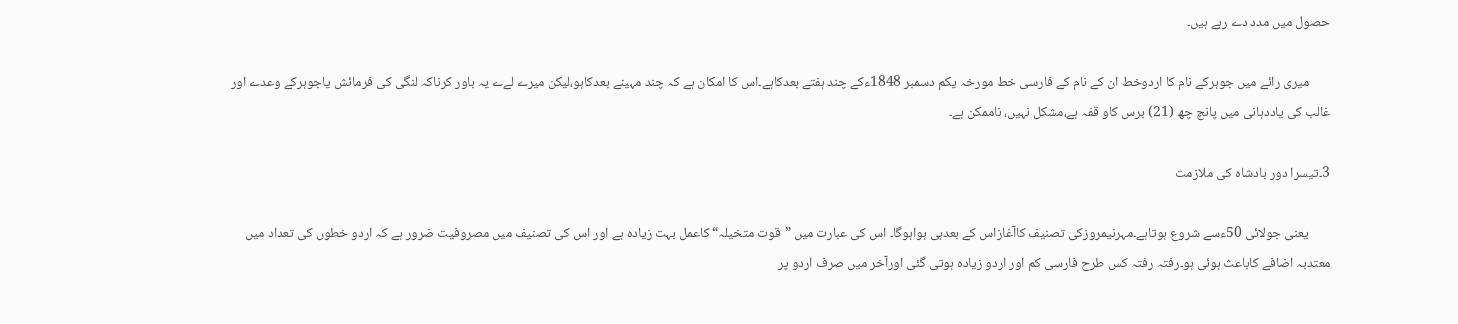حصول میں مدد دے رہے ہیں۔

       میری رائے میں جوہرکے نام کا اردوخط ان کے نام کے فارسی خط مورخہ یکم دسمبر 1848ءکے چند ہفتے بعدکاہے۔اس کا امکان ہے کہ چند مہینے بعدکاہو،لیکن میرے لےے یہ باور کرناکہ لنگی کی فرمائش یاجوہرکے وعدے اور غالب کی یاددہانی میں پانچ چھ (21) برس کاو قفہ ہے،مشکل نہیں، ناممکن ہے۔

3۔تیسرا دور بادشاہ کی ملازمت

       یعنی جولائی 50ءسے شروع ہوتاہے۔مہرنیمروزکی تصنیف کاآغازاس کے بعدہی ہواہوگا۔ اس کی عبارت میں ”قوت متخیلہ“ کاعمل بہت زیادہ ہے اور اس کی تصنیف میں مصروفیت ضرور ہے کہ اردو خطوں کی تعداد میں معتدبہ اضافے کاباعث ہوئی ہو۔رفتہ رفتہ کس طرح فارسی کم اور اردو زیادہ ہوتی گئی اورآخر میں صرف اردو پر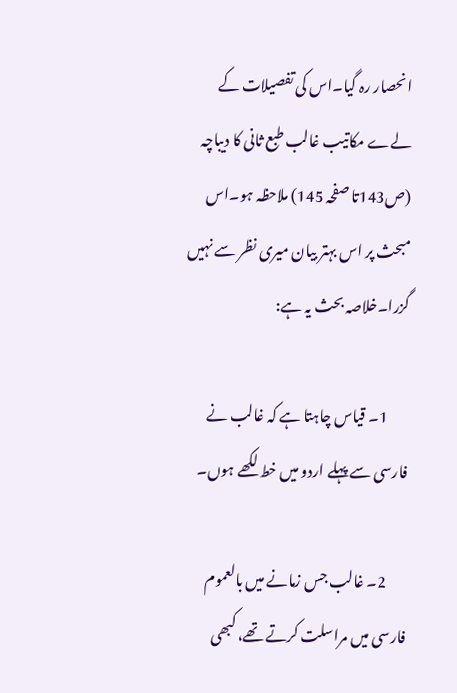انحصار رہ گیا۔اس کی تفصیلات کے لےے مکاتیب غالب طبع ثانی کا دیباچہ (ص143تا صفحہ 145) ملاحظہ ہو۔اس مبحث پر اس بہتر بیان میری نظر سے نہیں گزرا۔خلاصہ بحث یہ ہے:

       1۔ قیاس چاہتا ہے کہ غالب نے فارسی سے پہلے اردو میں خط لکھے ہوں۔

       2۔ غالب جس زمانے میں بالعموم فارسی میں مراسلت کرتے تھے، کبھی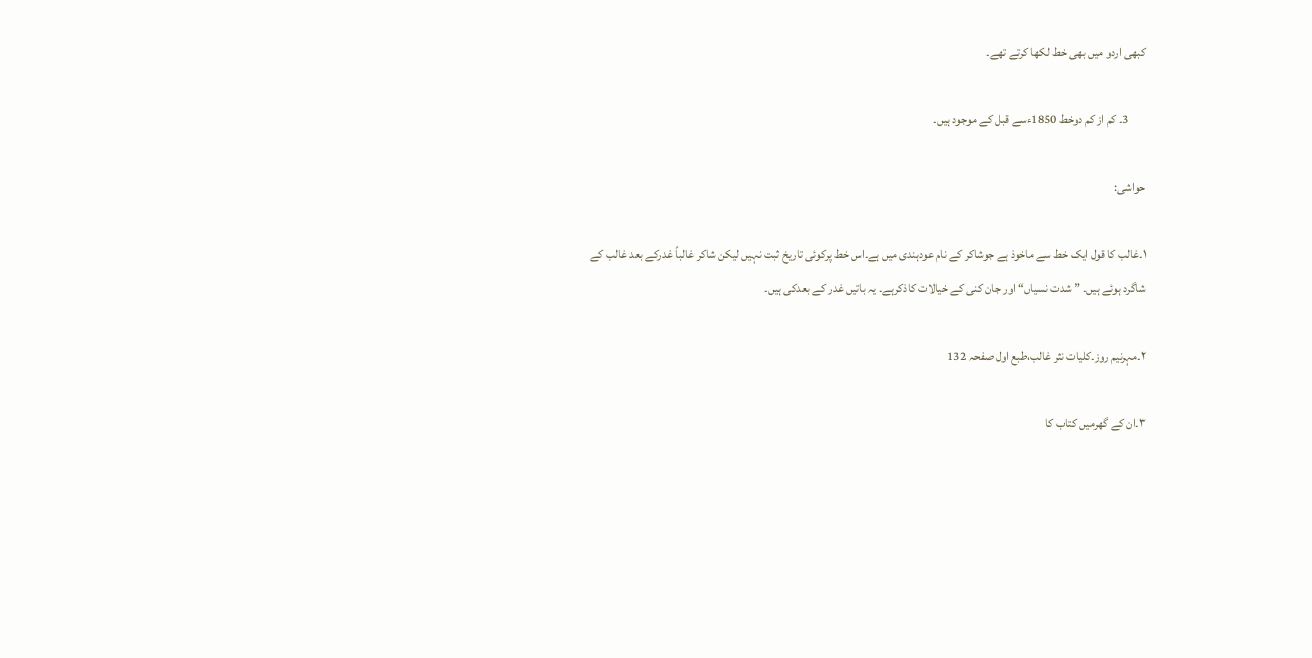کبھی اردو میں بھی خط لکھا کرتے تھے۔

       3۔ کم از کم دوخط 1850ءسے قبل کے موجود ہیں۔

حواشی:

۱۔غالب کا قول ایک خط سے ماخوذ ہے جوشاکر کے نام عودہندی میں ہے۔اس خط پرکوئی تاریخ ثبت نہیں لیکن شاکر غالباً غدرکے بعد غالب کے شاگرد ہوئے ہیں۔ ”شدت نسیاں“ اور جان کنی کے خیالات کاذکرہے۔ یہ باتیں غدر کے بعدکی ہیں۔

۲۔مہرنیم روز۔کلیات نثر غالب،طبع اول صفحہ 132

۳۔ان کے گھرمیں کتاب کا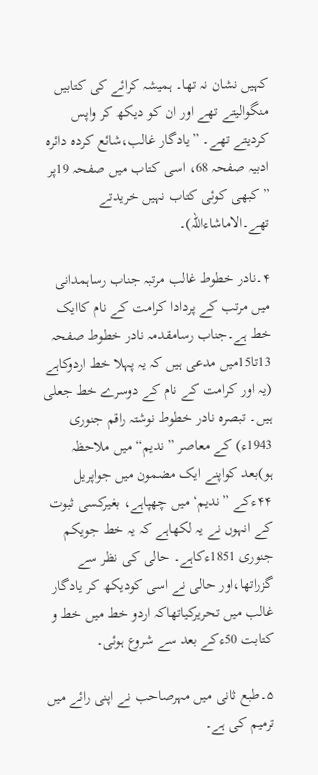کہیں نشان نہ تھا۔ ہمیشہ کرائے کی کتابیں منگوالیتے تھے اور ان کو دیکھ کر واپس کردیتے تھے۔ ”یادگار غالب،شائع کردہ دائرہ ادبیہ صفحہ 68، اسی کتاب میں صفحہ 19پر ”کبھی کوئی کتاب نہیں خریدتے تھے۔الاماشاءاللہ)۔

۴۔نادر خطوط غالب مرتبہ جناب رساہمدانی میں مرتب کے پردادا کرامت کے نام کاایک خط ہے۔جناب رسامقدمہ نادر خطوط صفحہ 13تا15میں مدعی ہیں کہ یہ پہلا خط اردوکاہے (یہ اور کرامت کے نام کے دوسرے خط جعلی ہیں۔ تبصرہ نادر خطوط نوشتہ راقم جنوری 1943ء) کے معاصر ”ندیم“ میں ملاحظہ ہو)بعد کواپنے ایک مضمون میں جواپریل ۴۴ءکے ”ندیم‘ میں چھپاہے، بغیرکسی ثبوت کے انہوں نے یہ لکھاہے کہ یہ خط جویکم جنوری 1851ءکاہے۔ حالی کی نظر سے گزراتھا،اور حالی نے اسی کودیکھ کر یادگار غالب میں تحریرکیاتھاکہ اردو خط میں خط و کتابت 50ءکے بعد سے شروع ہوئی۔

۵۔طبع ثانی میں مہرصاحب نے اپنی رائے میں ترمیم کی ہے۔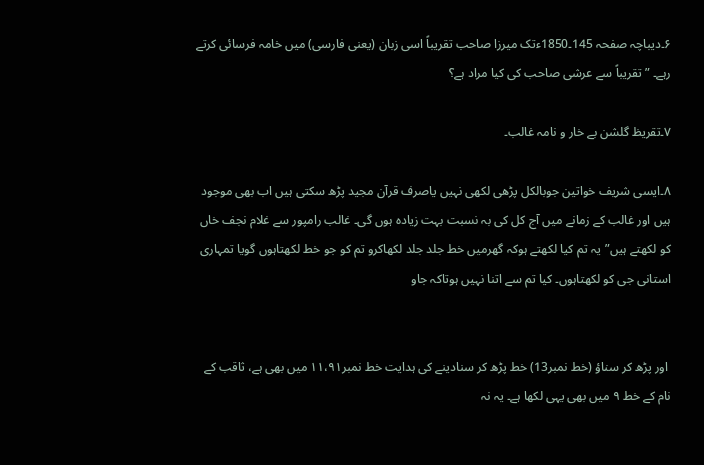۶۔دیباچہ صفحہ 145۔1850ءتک میرزا صاحب تقریباً اسی زبان (یعنی فارسی) میں خامہ فرسائی کرتے رہے۔ ”تقریباً سے عرشی صاحب کی کیا مراد ہے؟

۷۔تقریظ گلشن بے خار و نامہ غالب۔

۸۔ایسی شریف خواتین جوبالکل پڑھی لکھی نہیں یاصرف قرآن مجید پڑھ سکتی ہیں اب بھی موجود ہیں اور غالب کے زمانے میں آج کل کی بہ نسبت بہت زیادہ ہوں گی۔ غالب رامپور سے غلام نجف خاں کو لکھتے ہیں”یہ تم کیا لکھتے ہوکہ گھرمیں خط جلد جلد لکھاکرو تم کو جو خط لکھتاہوں گویا تمہاری استانی جی کو لکھتاہوں۔ کیا تم سے اتنا نہیں ہوتاکہ جاو


 اور پڑھ کر سناؤ (خط نمبر13) خط پڑھ کر سنادینے کی ہدایت خط نمبر۱۱،۹۱ میں بھی ہے، ثاقب کے نام کے خط ۹ میں بھی یہی لکھا ہے۔ یہ نہ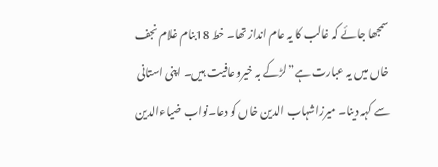سمجھا جائے کہ غالب کا یہ عام انداز تھا۔ خط 18بنام غلام نجف خاں میں یہ عبارت ہے”لڑکے بہ خیروعافیت ہیں۔ اپنی استانی سے کہہ دینا۔ میرزاشہاب الدین خاں کو دعا۔نواب ضیاءالدین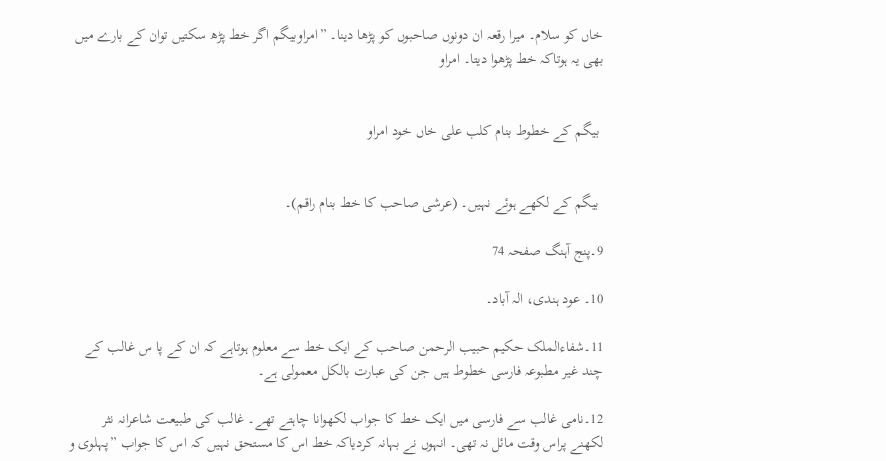خاں کو سلام۔ میرا رقعہ ان دونوں صاحبوں کو پڑھا دینا۔ ”امراوبیگم اگر خط پڑھ سکتیں توان کے بارے میں بھی یہ ہوتاکہ خط پڑھوا دیتا۔ امراو


 بیگم کے خطوط بنام کلب علی خاں خود امراو


 بیگم کے لکھے ہوئے نہیں۔ (عرشی صاحب کا خط بنام راقم)۔

9۔پنج آہنگ صفحہ 74

10۔ عود ہندی، الہ آباد۔

11۔شفاءالملک حکیم حبیب الرحمن صاحب کے ایک خط سے معلوم ہوتاہے کہ ان کے پا س غالب کے چند غیر مطبوعہ فارسی خطوط ہیں جن کی عبارت بالکل معمولی ہے۔

12۔نامی غالب سے فارسی میں ایک خط کا جواب لکھوانا چاہتے تھے۔ غالب کی طبیعت شاعرانہ نثر لکھنے پراس وقت مائل نہ تھی۔ انہوں نے بہانہ کردیاکہ خط اس کا مستحق نہیں کہ اس کا جواب ”پہلوی و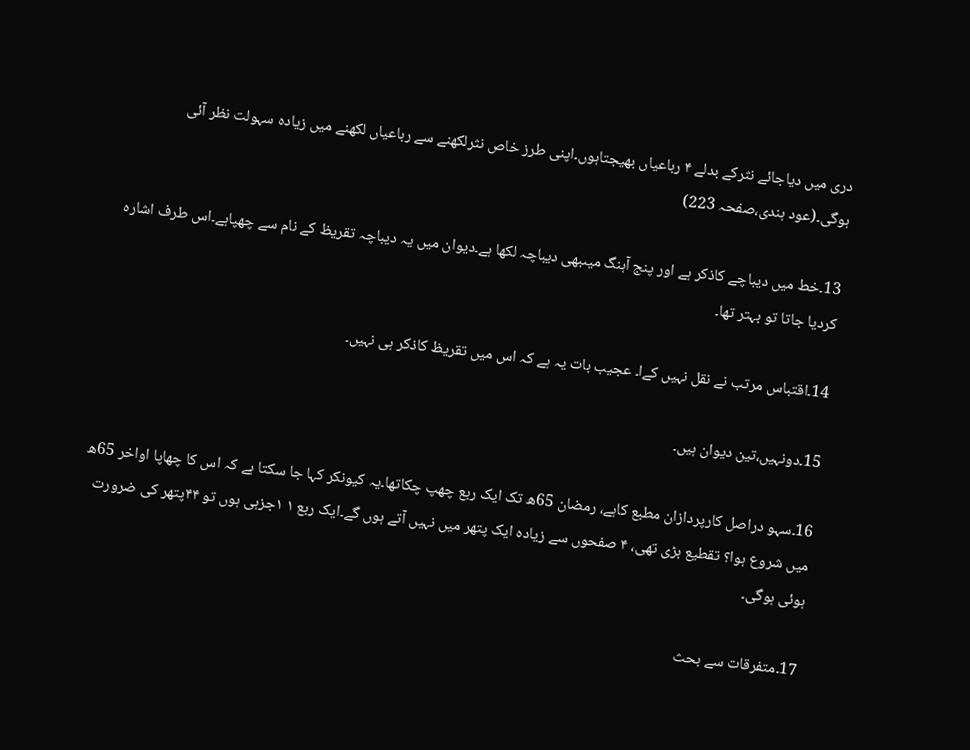دری میں دیاجائے نثرکے بدلے ۴ رباعیاں بھیجتاہوں۔اپنی طرز خاص نثرلکھنے سے رباعیاں لکھنے میں زیادہ سہولت نظر آئی ہوگی۔(عود ہندی،صفحہ 223)

13۔خط میں دیباچے کاذکر ہے اور پنج آہنگ میںبھی دیباچہ لکھا ہے۔دیوان میں یہ دیباچہ تقریظ کے نام سے چھپاہے۔اس طرف اشارہ کردیا جاتا تو بہتر تھا۔

14۔اقتباس مرتب نے نقل نہیں کےا۔ عجیب بات یہ ہے کہ اس میں تقریظ کاذکر ہی نہیں۔

15۔دونہیں،تین دیوان ہیں۔

16۔سہو دراصل کارپردازان مطبع کاہے، رمضان 65ھ تک ایک ربع چھپ چکاتھا۔یہ کیونکر کہا جا سکتا ہے کہ اس کا چھاپا اواخر 65ھ میں شروع ہوا؟ تقطیع بڑی تھی، ۴ صفحوں سے زیادہ ایک پتھر میں نہیں آتے ہوں گے۔ایک ربع ۱ ۱جزہی ہوں تو ۴۴پتھر کی ضرورت ہوئی ہوگی۔

17۔متفرقات سے بحث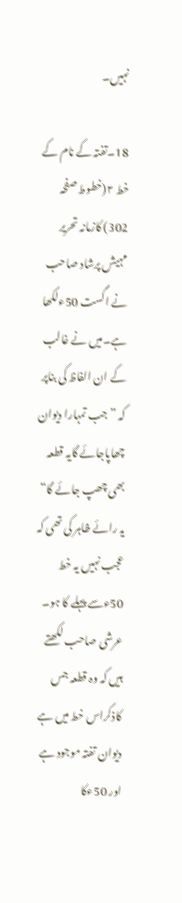نہیں۔

18۔تفتہ کے نام کے خط ۲(خطوط صفحہ 302) کازمانہ تحریر مہیش پرشاد صاحب نے اگست 50ءلکھا ہے۔میں نے غالب کے ان الفاظ کی بناپر کہ ”جب تمہارا دیوان چھاپاجائے گایہ قطعہ بھی چھپ جائے گا“ یہ رائے ظاہر کی تھی کہ عجب نہیں یہ خط 50ءسے پہلے کا ہو۔ عرشی صاحب لکھتے ہیں کہ وہ قطعہ جس کاذکراس خط میں ہے دیوان تفتہ موجود ہے اور 50ءکا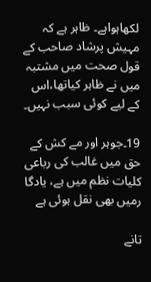لکھاہواہے۔ ظاہر ہے کہ مہیش پرشاد صاحب کے قول صحت میں مشتبہ میں نے ظاہر کیاتھا،اس کے لیے کوئی سبب نہیں۔

19۔جوہر اور مے کش کے حق میں غالب کی رباعی کلیات نظم میں ہے، یادگا رمیں بھی نقل ہوئی ہے

تانے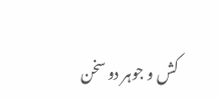کش و جوہر دو سخن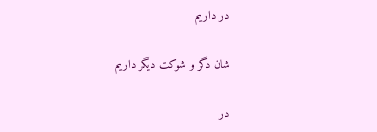در داریم

شان دگر و شوکت دیگر داریم

در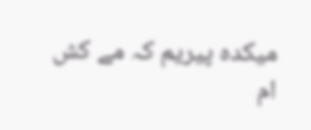میکدہ پیریم کہ مے کش ام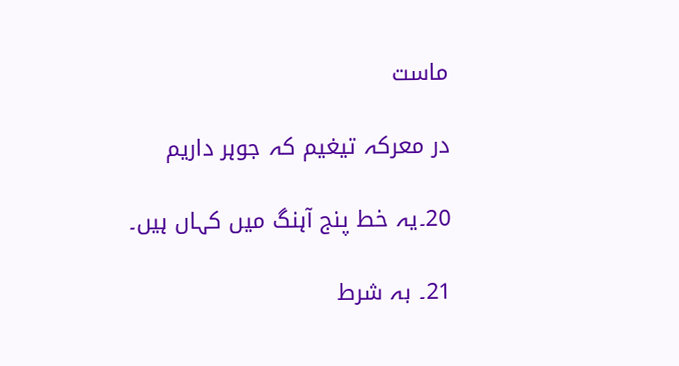ماست

در معرکہ تیغیم کہ جوہر داریم

20۔یہ خط پنج آہنگ میں کہاں ہیں۔

21۔ بہ شرط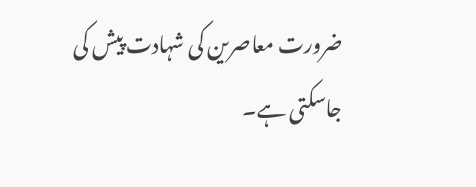ضرورت معاصرین کی شہادت پیش کی جاسکتی ہے۔